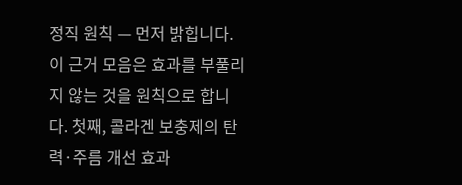정직 원칙 — 먼저 밝힙니다. 이 근거 모음은 효과를 부풀리지 않는 것을 원칙으로 합니다. 첫째, 콜라겐 보충제의 탄력·주름 개선 효과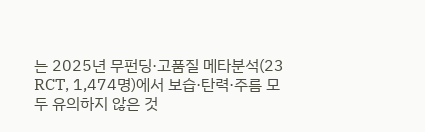는 2025년 무펀딩·고품질 메타분석(23 RCT, 1,474명)에서 보습·탄력·주름 모두 유의하지 않은 것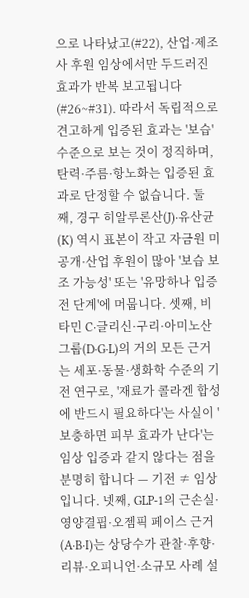으로 나타났고(#22), 산업·제조사 후원 임상에서만 두드러진 효과가 반복 보고됩니다(#26~#31). 따라서 독립적으로 견고하게 입증된 효과는 '보습' 수준으로 보는 것이 정직하며, 탄력·주름·항노화는 입증된 효과로 단정할 수 없습니다. 둘째, 경구 히알루론산(J)·유산균(K) 역시 표본이 작고 자금원 미공개·산업 후원이 많아 '보습 보조 가능성' 또는 '유망하나 입증 전 단계'에 머뭅니다. 셋째, 비타민 C·글리신·구리·아미노산 그룹(D·G·L)의 거의 모든 근거는 세포·동물·생화학 수준의 기전 연구로, '재료가 콜라겐 합성에 반드시 필요하다'는 사실이 '보충하면 피부 효과가 난다'는 임상 입증과 같지 않다는 점을 분명히 합니다 — 기전 ≠ 임상입니다. 넷째, GLP-1의 근손실·영양결핍·오젬픽 페이스 근거(A·B·I)는 상당수가 관찰·후향·리뷰·오피니언·소규모 사례 설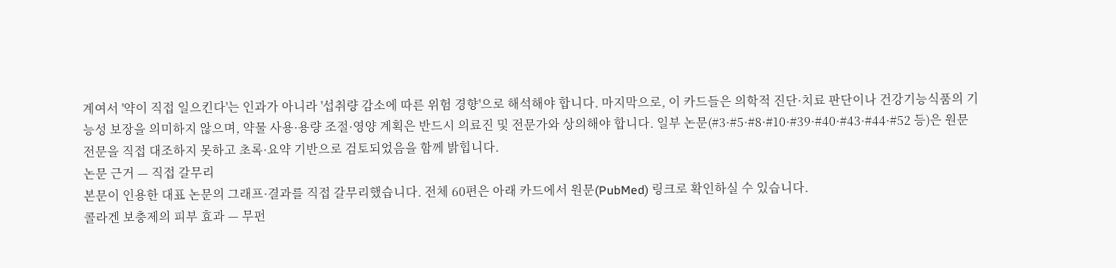계여서 '약이 직접 일으킨다'는 인과가 아니라 '섭취량 감소에 따른 위험 경향'으로 해석해야 합니다. 마지막으로, 이 카드들은 의학적 진단·치료 판단이나 건강기능식품의 기능성 보장을 의미하지 않으며, 약물 사용·용량 조절·영양 계획은 반드시 의료진 및 전문가와 상의해야 합니다. 일부 논문(#3·#5·#8·#10·#39·#40·#43·#44·#52 등)은 원문 전문을 직접 대조하지 못하고 초록·요약 기반으로 검토되었음을 함께 밝힙니다.
논문 근거 — 직접 갈무리
본문이 인용한 대표 논문의 그래프·결과를 직접 갈무리했습니다. 전체 60편은 아래 카드에서 원문(PubMed) 링크로 확인하실 수 있습니다.
콜라겐 보충제의 피부 효과 — 무펀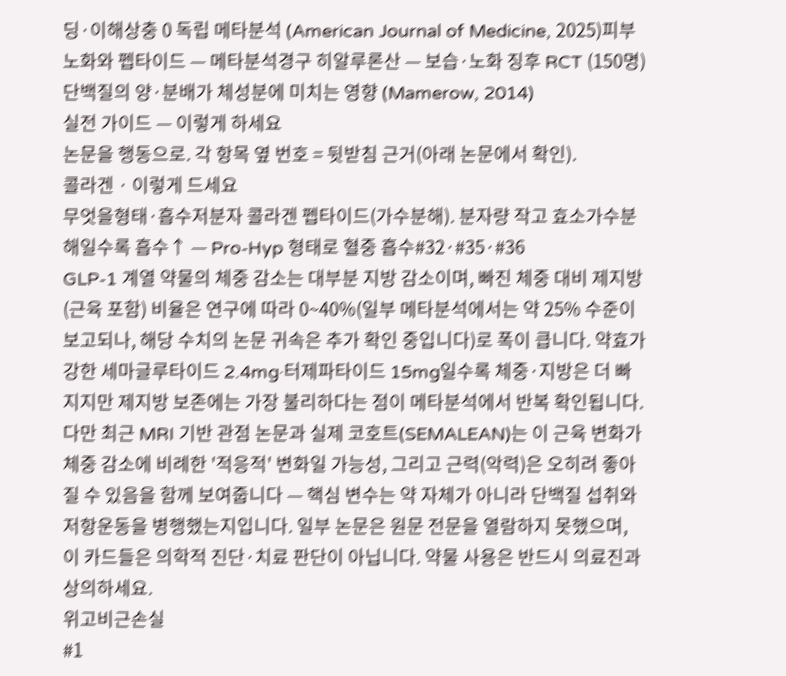딩·이해상충 0 독립 메타분석 (American Journal of Medicine, 2025)피부 노화와 펩타이드 — 메타분석경구 히알루론산 — 보습·노화 징후 RCT (150명)단백질의 양·분배가 체성분에 미치는 영향 (Mamerow, 2014)
실전 가이드 — 이렇게 하세요
논문을 행동으로. 각 항목 옆 번호 = 뒷받침 근거(아래 논문에서 확인).
콜라겐 · 이렇게 드세요
무엇을형태·흡수저분자 콜라겐 펩타이드(가수분해). 분자량 작고 효소가수분해일수록 흡수↑ — Pro-Hyp 형태로 혈중 흡수#32·#35·#36
GLP-1 계열 약물의 체중 감소는 대부분 지방 감소이며, 빠진 체중 대비 제지방(근육 포함) 비율은 연구에 따라 0~40%(일부 메타분석에서는 약 25% 수준이 보고되나, 해당 수치의 논문 귀속은 추가 확인 중입니다)로 폭이 큽니다. 약효가 강한 세마글루타이드 2.4mg·터제파타이드 15mg일수록 체중·지방은 더 빠지지만 제지방 보존에는 가장 불리하다는 점이 메타분석에서 반복 확인됩니다. 다만 최근 MRI 기반 관점 논문과 실제 코호트(SEMALEAN)는 이 근육 변화가 체중 감소에 비례한 '적응적' 변화일 가능성, 그리고 근력(악력)은 오히려 좋아질 수 있음을 함께 보여줍니다 — 핵심 변수는 약 자체가 아니라 단백질 섭취와 저항운동을 병행했는지입니다. 일부 논문은 원문 전문을 열람하지 못했으며, 이 카드들은 의학적 진단·치료 판단이 아닙니다. 약물 사용은 반드시 의료진과 상의하세요.
위고비근손실
#1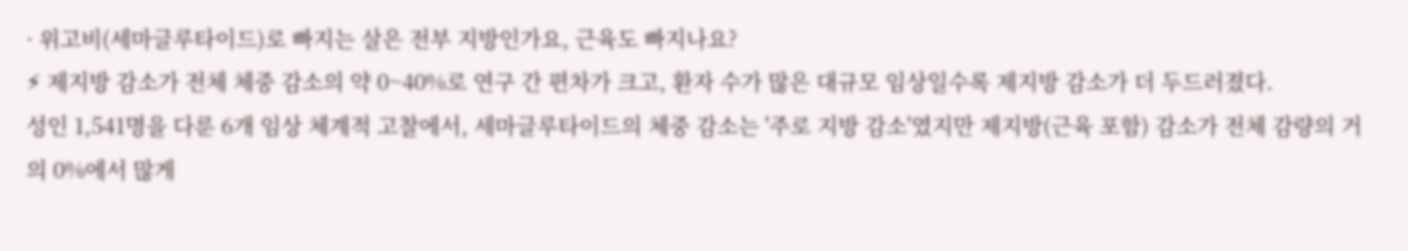· 위고비(세마글루타이드)로 빠지는 살은 전부 지방인가요, 근육도 빠지나요?
⚡ 제지방 감소가 전체 체중 감소의 약 0~40%로 연구 간 편차가 크고, 환자 수가 많은 대규모 임상일수록 제지방 감소가 더 두드러졌다.
성인 1,541명을 다룬 6개 임상 체계적 고찰에서, 세마글루타이드의 체중 감소는 '주로 지방 감소'였지만 제지방(근육 포함) 감소가 전체 감량의 거의 0%에서 많게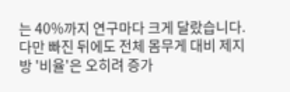는 40%까지 연구마다 크게 달랐습니다. 다만 빠진 뒤에도 전체 몸무게 대비 제지방 '비율'은 오히려 증가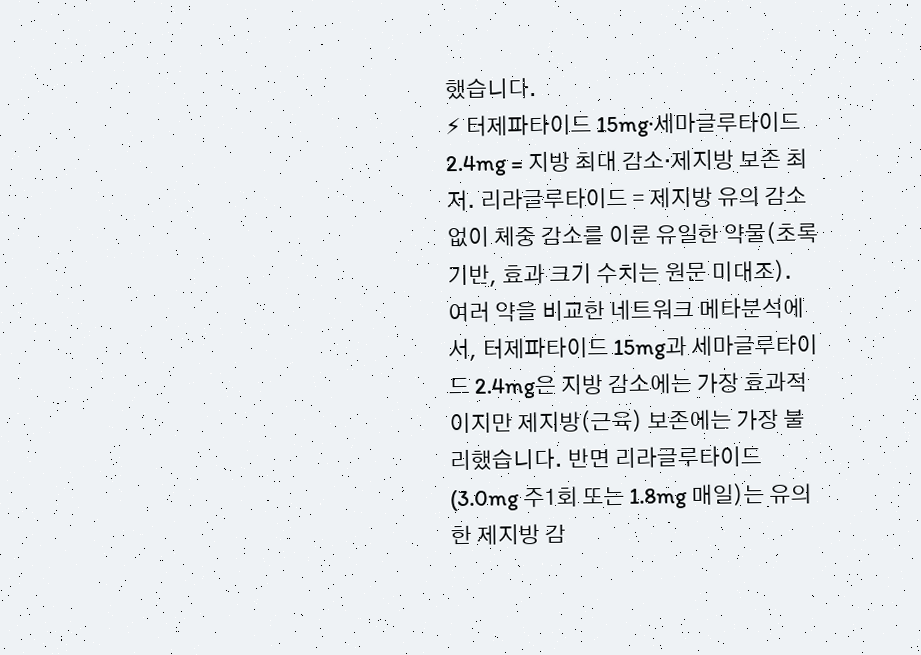했습니다.
⚡ 터제파타이드 15mg·세마글루타이드 2.4mg = 지방 최대 감소·제지방 보존 최저. 리라글루타이드 = 제지방 유의 감소 없이 체중 감소를 이룬 유일한 약물(초록 기반, 효과 크기 수치는 원문 미대조).
여러 약을 비교한 네트워크 메타분석에서, 터제파타이드 15mg과 세마글루타이드 2.4mg은 지방 감소에는 가장 효과적이지만 제지방(근육) 보존에는 가장 불리했습니다. 반면 리라글루타이드(3.0mg 주1회 또는 1.8mg 매일)는 유의한 제지방 감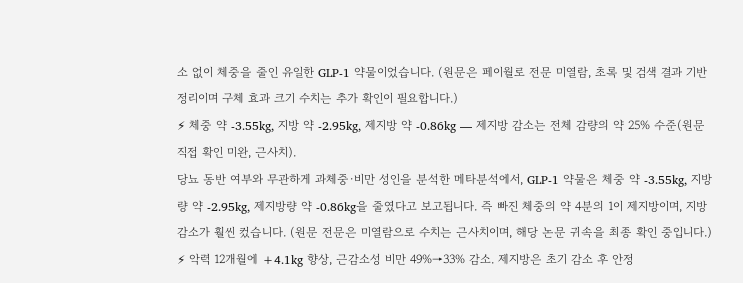소 없이 체중을 줄인 유일한 GLP-1 약물이었습니다. (원문은 페이월로 전문 미열람, 초록 및 검색 결과 기반 정리이며 구체 효과 크기 수치는 추가 확인이 필요합니다.)
⚡ 체중 약 -3.55kg, 지방 약 -2.95kg, 제지방 약 -0.86kg — 제지방 감소는 전체 감량의 약 25% 수준(원문 직접 확인 미완, 근사치).
당뇨 동반 여부와 무관하게 과체중·비만 성인을 분석한 메타분석에서, GLP-1 약물은 체중 약 -3.55kg, 지방량 약 -2.95kg, 제지방량 약 -0.86kg을 줄였다고 보고됩니다. 즉 빠진 체중의 약 4분의 1이 제지방이며, 지방 감소가 훨씬 컸습니다. (원문 전문은 미열람으로 수치는 근사치이며, 해당 논문 귀속을 최종 확인 중입니다.)
⚡ 악력 12개월에 +4.1kg 향상, 근감소성 비만 49%→33% 감소. 제지방은 초기 감소 후 안정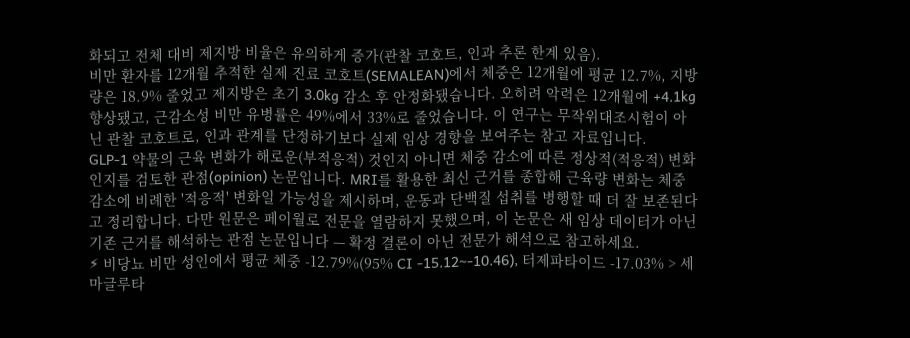화되고 전체 대비 제지방 비율은 유의하게 증가(관찰 코호트, 인과 추론 한계 있음).
비만 환자를 12개월 추적한 실제 진료 코호트(SEMALEAN)에서 체중은 12개월에 평균 12.7%, 지방량은 18.9% 줄었고 제지방은 초기 3.0kg 감소 후 안정화됐습니다. 오히려 악력은 12개월에 +4.1kg 향상됐고, 근감소성 비만 유병률은 49%에서 33%로 줄었습니다. 이 연구는 무작위대조시험이 아닌 관찰 코호트로, 인과 관계를 단정하기보다 실제 임상 경향을 보여주는 참고 자료입니다.
GLP-1 약물의 근육 변화가 해로운(부적응적) 것인지 아니면 체중 감소에 따른 정상적(적응적) 변화인지를 검토한 관점(opinion) 논문입니다. MRI를 활용한 최신 근거를 종합해 근육량 변화는 체중 감소에 비례한 '적응적' 변화일 가능성을 제시하며, 운동과 단백질 섭취를 병행할 때 더 잘 보존된다고 정리합니다. 다만 원문은 페이월로 전문을 열람하지 못했으며, 이 논문은 새 임상 데이터가 아닌 기존 근거를 해석하는 관점 논문입니다 — 확정 결론이 아닌 전문가 해석으로 참고하세요.
⚡ 비당뇨 비만 성인에서 평균 체중 -12.79%(95% CI -15.12~-10.46), 터제파타이드 -17.03% > 세마글루타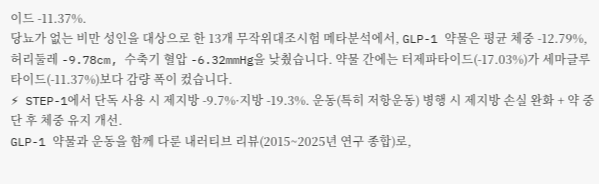이드 -11.37%.
당뇨가 없는 비만 성인을 대상으로 한 13개 무작위대조시험 메타분석에서, GLP-1 약물은 평균 체중 -12.79%, 허리둘레 -9.78cm, 수축기 혈압 -6.32mmHg을 낮췄습니다. 약물 간에는 터제파타이드(-17.03%)가 세마글루타이드(-11.37%)보다 감량 폭이 컸습니다.
⚡ STEP-1에서 단독 사용 시 제지방 -9.7%·지방 -19.3%. 운동(특히 저항운동) 병행 시 제지방 손실 완화 + 약 중단 후 체중 유지 개선.
GLP-1 약물과 운동을 함께 다룬 내러티브 리뷰(2015~2025년 연구 종합)로,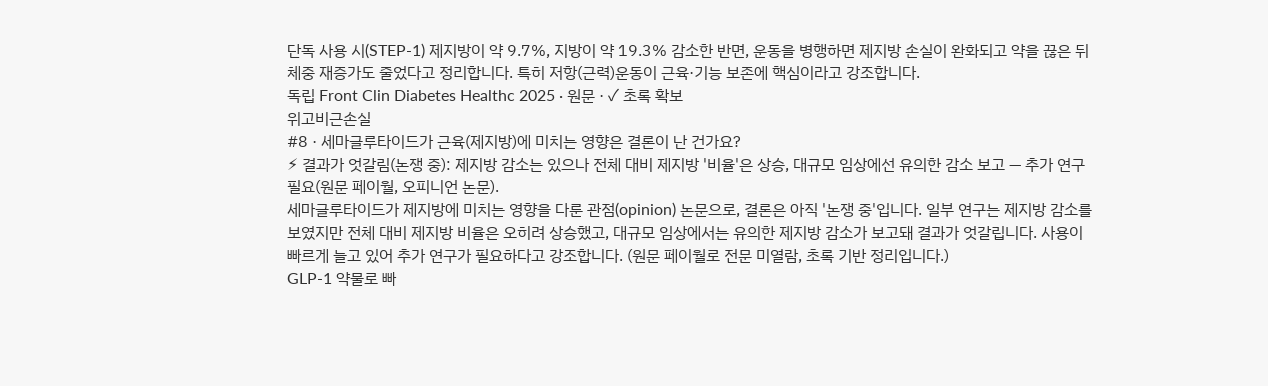단독 사용 시(STEP-1) 제지방이 약 9.7%, 지방이 약 19.3% 감소한 반면, 운동을 병행하면 제지방 손실이 완화되고 약을 끊은 뒤 체중 재증가도 줄었다고 정리합니다. 특히 저항(근력)운동이 근육·기능 보존에 핵심이라고 강조합니다.
독립 Front Clin Diabetes Healthc 2025 · 원문 · ✓ 초록 확보
위고비근손실
#8 · 세마글루타이드가 근육(제지방)에 미치는 영향은 결론이 난 건가요?
⚡ 결과가 엇갈림(논쟁 중): 제지방 감소는 있으나 전체 대비 제지방 '비율'은 상승, 대규모 임상에선 유의한 감소 보고 — 추가 연구 필요(원문 페이월, 오피니언 논문).
세마글루타이드가 제지방에 미치는 영향을 다룬 관점(opinion) 논문으로, 결론은 아직 '논쟁 중'입니다. 일부 연구는 제지방 감소를 보였지만 전체 대비 제지방 비율은 오히려 상승했고, 대규모 임상에서는 유의한 제지방 감소가 보고돼 결과가 엇갈립니다. 사용이 빠르게 늘고 있어 추가 연구가 필요하다고 강조합니다. (원문 페이월로 전문 미열람, 초록 기반 정리입니다.)
GLP-1 약물로 빠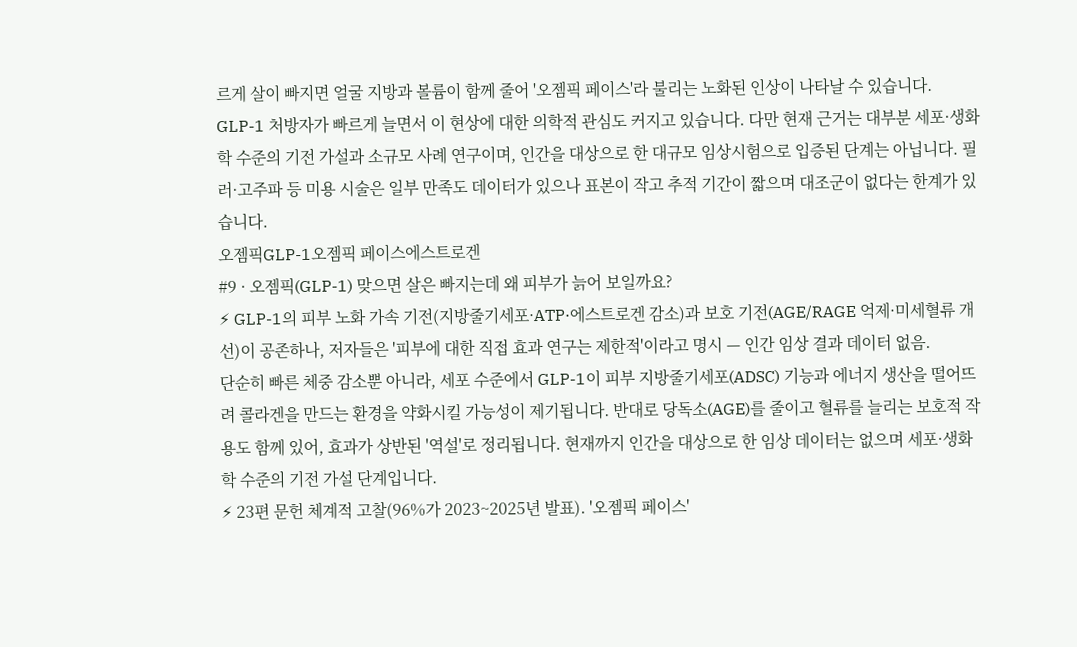르게 살이 빠지면 얼굴 지방과 볼륨이 함께 줄어 '오젬픽 페이스'라 불리는 노화된 인상이 나타날 수 있습니다. GLP-1 처방자가 빠르게 늘면서 이 현상에 대한 의학적 관심도 커지고 있습니다. 다만 현재 근거는 대부분 세포·생화학 수준의 기전 가설과 소규모 사례 연구이며, 인간을 대상으로 한 대규모 임상시험으로 입증된 단계는 아닙니다. 필러·고주파 등 미용 시술은 일부 만족도 데이터가 있으나 표본이 작고 추적 기간이 짧으며 대조군이 없다는 한계가 있습니다.
오젬픽GLP-1오젬픽 페이스에스트로겐
#9 · 오젬픽(GLP-1) 맞으면 살은 빠지는데 왜 피부가 늙어 보일까요?
⚡ GLP-1의 피부 노화 가속 기전(지방줄기세포·ATP·에스트로겐 감소)과 보호 기전(AGE/RAGE 억제·미세혈류 개선)이 공존하나, 저자들은 '피부에 대한 직접 효과 연구는 제한적'이라고 명시 — 인간 임상 결과 데이터 없음.
단순히 빠른 체중 감소뿐 아니라, 세포 수준에서 GLP-1이 피부 지방줄기세포(ADSC) 기능과 에너지 생산을 떨어뜨려 콜라겐을 만드는 환경을 약화시킬 가능성이 제기됩니다. 반대로 당독소(AGE)를 줄이고 혈류를 늘리는 보호적 작용도 함께 있어, 효과가 상반된 '역설'로 정리됩니다. 현재까지 인간을 대상으로 한 임상 데이터는 없으며 세포·생화학 수준의 기전 가설 단계입니다.
⚡ 23편 문헌 체계적 고찰(96%가 2023~2025년 발표). '오젬픽 페이스'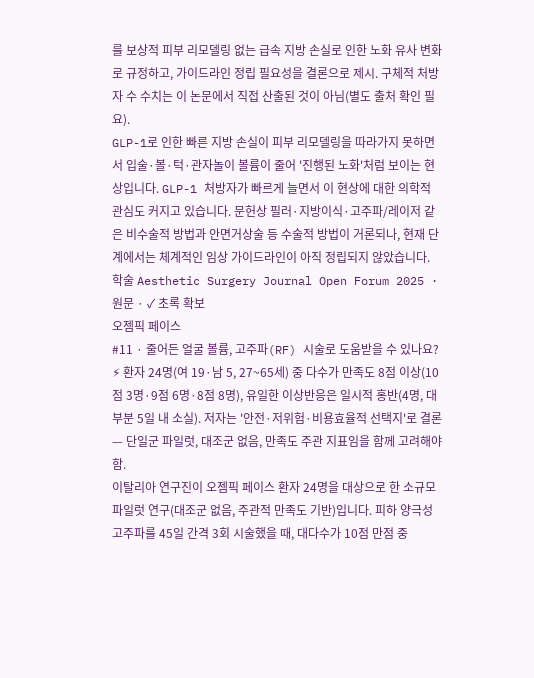를 보상적 피부 리모델링 없는 급속 지방 손실로 인한 노화 유사 변화로 규정하고, 가이드라인 정립 필요성을 결론으로 제시. 구체적 처방자 수 수치는 이 논문에서 직접 산출된 것이 아님(별도 출처 확인 필요).
GLP-1로 인한 빠른 지방 손실이 피부 리모델링을 따라가지 못하면서 입술·볼·턱·관자놀이 볼륨이 줄어 '진행된 노화'처럼 보이는 현상입니다. GLP-1 처방자가 빠르게 늘면서 이 현상에 대한 의학적 관심도 커지고 있습니다. 문헌상 필러·지방이식·고주파/레이저 같은 비수술적 방법과 안면거상술 등 수술적 방법이 거론되나, 현재 단계에서는 체계적인 임상 가이드라인이 아직 정립되지 않았습니다.
학술 Aesthetic Surgery Journal Open Forum 2025 · 원문 · ✓ 초록 확보
오젬픽 페이스
#11 · 줄어든 얼굴 볼륨, 고주파(RF) 시술로 도움받을 수 있나요?
⚡ 환자 24명(여 19·남 5, 27~65세) 중 다수가 만족도 8점 이상(10점 3명·9점 6명·8점 8명), 유일한 이상반응은 일시적 홍반(4명, 대부분 5일 내 소실). 저자는 '안전·저위험·비용효율적 선택지'로 결론 — 단일군 파일럿, 대조군 없음, 만족도 주관 지표임을 함께 고려해야 함.
이탈리아 연구진이 오젬픽 페이스 환자 24명을 대상으로 한 소규모 파일럿 연구(대조군 없음, 주관적 만족도 기반)입니다. 피하 양극성 고주파를 45일 간격 3회 시술했을 때, 대다수가 10점 만점 중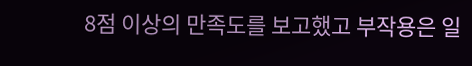8점 이상의 만족도를 보고했고 부작용은 일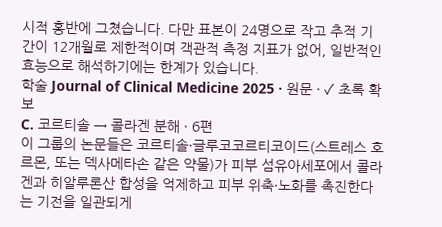시적 홍반에 그쳤습니다. 다만 표본이 24명으로 작고 추적 기간이 12개월로 제한적이며 객관적 측정 지표가 없어, 일반적인 효능으로 해석하기에는 한계가 있습니다.
학술 Journal of Clinical Medicine 2025 · 원문 · ✓ 초록 확보
C. 코르티솔 → 콜라겐 분해 · 6편
이 그룹의 논문들은 코르티솔·글루코코르티코이드(스트레스 호르몬, 또는 덱사메타손 같은 약물)가 피부 섬유아세포에서 콜라겐과 히알루론산 합성을 억제하고 피부 위축·노화를 촉진한다는 기전을 일관되게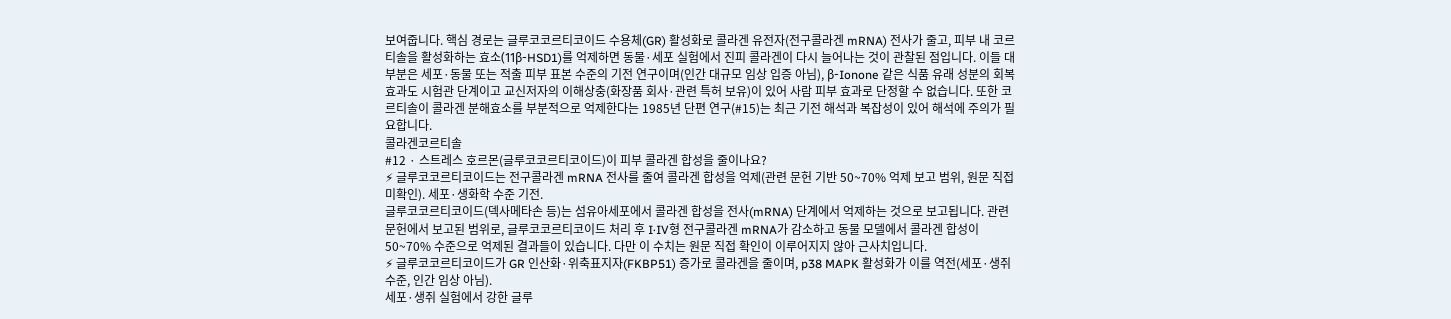보여줍니다. 핵심 경로는 글루코코르티코이드 수용체(GR) 활성화로 콜라겐 유전자(전구콜라겐 mRNA) 전사가 줄고, 피부 내 코르티솔을 활성화하는 효소(11β-HSD1)를 억제하면 동물·세포 실험에서 진피 콜라겐이 다시 늘어나는 것이 관찰된 점입니다. 이들 대부분은 세포·동물 또는 적출 피부 표본 수준의 기전 연구이며(인간 대규모 임상 입증 아님), β-Ionone 같은 식품 유래 성분의 회복 효과도 시험관 단계이고 교신저자의 이해상충(화장품 회사·관련 특허 보유)이 있어 사람 피부 효과로 단정할 수 없습니다. 또한 코르티솔이 콜라겐 분해효소를 부분적으로 억제한다는 1985년 단편 연구(#15)는 최근 기전 해석과 복잡성이 있어 해석에 주의가 필요합니다.
콜라겐코르티솔
#12 · 스트레스 호르몬(글루코코르티코이드)이 피부 콜라겐 합성을 줄이나요?
⚡ 글루코코르티코이드는 전구콜라겐 mRNA 전사를 줄여 콜라겐 합성을 억제(관련 문헌 기반 50~70% 억제 보고 범위, 원문 직접 미확인). 세포·생화학 수준 기전.
글루코코르티코이드(덱사메타손 등)는 섬유아세포에서 콜라겐 합성을 전사(mRNA) 단계에서 억제하는 것으로 보고됩니다. 관련 문헌에서 보고된 범위로, 글루코코르티코이드 처리 후 I·IV형 전구콜라겐 mRNA가 감소하고 동물 모델에서 콜라겐 합성이 50~70% 수준으로 억제된 결과들이 있습니다. 다만 이 수치는 원문 직접 확인이 이루어지지 않아 근사치입니다.
⚡ 글루코코르티코이드가 GR 인산화·위축표지자(FKBP51) 증가로 콜라겐을 줄이며, p38 MAPK 활성화가 이를 역전(세포·생쥐 수준, 인간 임상 아님).
세포·생쥐 실험에서 강한 글루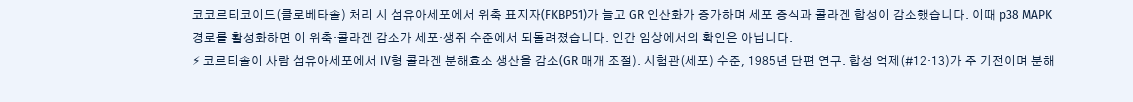코코르티코이드(클로베타솔) 처리 시 섬유아세포에서 위축 표지자(FKBP51)가 늘고 GR 인산화가 증가하며 세포 증식과 콜라겐 합성이 감소했습니다. 이때 p38 MAPK 경로를 활성화하면 이 위축·콜라겐 감소가 세포·생쥐 수준에서 되돌려졌습니다. 인간 임상에서의 확인은 아닙니다.
⚡ 코르티솔이 사람 섬유아세포에서 IV형 콜라겐 분해효소 생산을 감소(GR 매개 조절). 시험관(세포) 수준, 1985년 단편 연구. 합성 억제(#12·13)가 주 기전이며 분해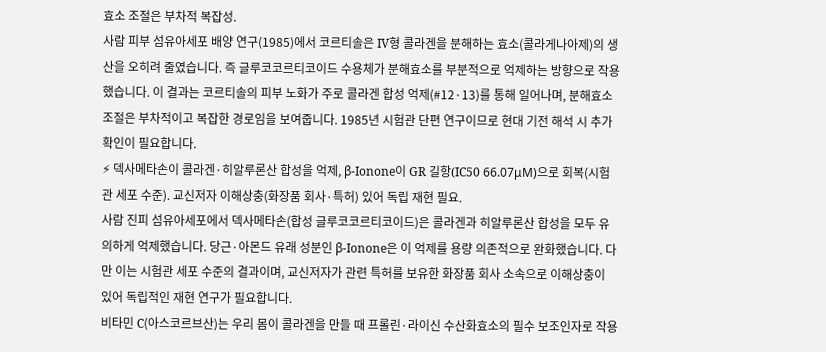효소 조절은 부차적 복잡성.
사람 피부 섬유아세포 배양 연구(1985)에서 코르티솔은 IV형 콜라겐을 분해하는 효소(콜라게나아제)의 생산을 오히려 줄였습니다. 즉 글루코코르티코이드 수용체가 분해효소를 부분적으로 억제하는 방향으로 작용했습니다. 이 결과는 코르티솔의 피부 노화가 주로 콜라겐 합성 억제(#12·13)를 통해 일어나며, 분해효소 조절은 부차적이고 복잡한 경로임을 보여줍니다. 1985년 시험관 단편 연구이므로 현대 기전 해석 시 추가 확인이 필요합니다.
⚡ 덱사메타손이 콜라겐·히알루론산 합성을 억제, β-Ionone이 GR 길항(IC50 66.07μM)으로 회복(시험관 세포 수준). 교신저자 이해상충(화장품 회사·특허) 있어 독립 재현 필요.
사람 진피 섬유아세포에서 덱사메타손(합성 글루코코르티코이드)은 콜라겐과 히알루론산 합성을 모두 유의하게 억제했습니다. 당근·아몬드 유래 성분인 β-Ionone은 이 억제를 용량 의존적으로 완화했습니다. 다만 이는 시험관 세포 수준의 결과이며, 교신저자가 관련 특허를 보유한 화장품 회사 소속으로 이해상충이 있어 독립적인 재현 연구가 필요합니다.
비타민 C(아스코르브산)는 우리 몸이 콜라겐을 만들 때 프롤린·라이신 수산화효소의 필수 보조인자로 작용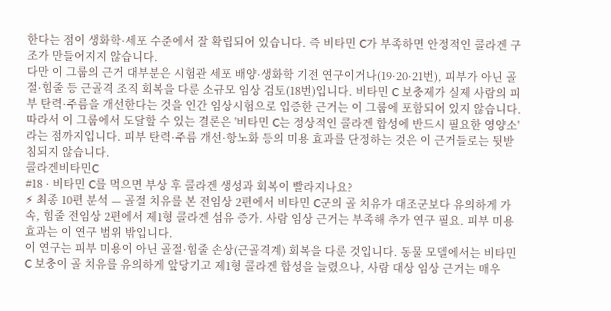한다는 점이 생화학·세포 수준에서 잘 확립되어 있습니다. 즉 비타민 C가 부족하면 안정적인 콜라겐 구조가 만들어지지 않습니다.
다만 이 그룹의 근거 대부분은 시험관 세포 배양·생화학 기전 연구이거나(19·20·21번), 피부가 아닌 골절·힘줄 등 근골격 조직 회복을 다룬 소규모 임상 검토(18번)입니다. 비타민 C 보충제가 실제 사람의 피부 탄력·주름을 개선한다는 것을 인간 임상시험으로 입증한 근거는 이 그룹에 포함되어 있지 않습니다.
따라서 이 그룹에서 도달할 수 있는 결론은 '비타민 C는 정상적인 콜라겐 합성에 반드시 필요한 영양소'라는 점까지입니다. 피부 탄력·주름 개선·항노화 등의 미용 효과를 단정하는 것은 이 근거들로는 뒷받침되지 않습니다.
콜라겐비타민C
#18 · 비타민 C를 먹으면 부상 후 콜라겐 생성과 회복이 빨라지나요?
⚡ 최종 10편 분석 — 골절 치유를 본 전임상 2편에서 비타민 C군의 골 치유가 대조군보다 유의하게 가속, 힘줄 전임상 2편에서 제1형 콜라겐 섬유 증가. 사람 임상 근거는 부족해 추가 연구 필요. 피부 미용 효과는 이 연구 범위 밖입니다.
이 연구는 피부 미용이 아닌 골절·힘줄 손상(근골격계) 회복을 다룬 것입니다. 동물 모델에서는 비타민 C 보충이 골 치유를 유의하게 앞당기고 제1형 콜라겐 합성을 늘렸으나, 사람 대상 임상 근거는 매우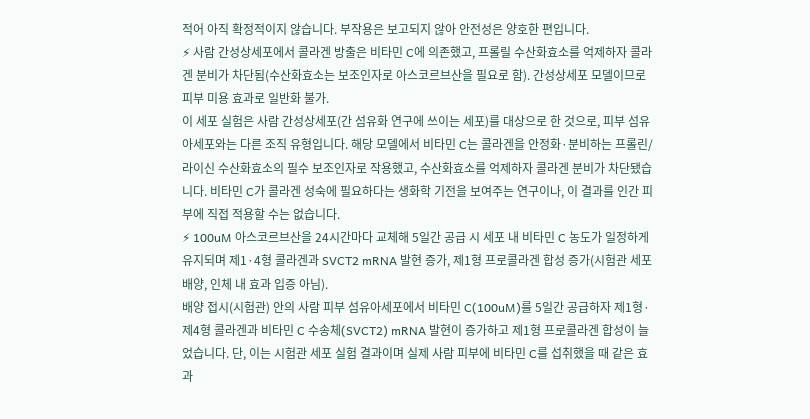적어 아직 확정적이지 않습니다. 부작용은 보고되지 않아 안전성은 양호한 편입니다.
⚡ 사람 간성상세포에서 콜라겐 방출은 비타민 C에 의존했고, 프롤릴 수산화효소를 억제하자 콜라겐 분비가 차단됨(수산화효소는 보조인자로 아스코르브산을 필요로 함). 간성상세포 모델이므로 피부 미용 효과로 일반화 불가.
이 세포 실험은 사람 간성상세포(간 섬유화 연구에 쓰이는 세포)를 대상으로 한 것으로, 피부 섬유아세포와는 다른 조직 유형입니다. 해당 모델에서 비타민 C는 콜라겐을 안정화·분비하는 프롤린/라이신 수산화효소의 필수 보조인자로 작용했고, 수산화효소를 억제하자 콜라겐 분비가 차단됐습니다. 비타민 C가 콜라겐 성숙에 필요하다는 생화학 기전을 보여주는 연구이나, 이 결과를 인간 피부에 직접 적용할 수는 없습니다.
⚡ 100uM 아스코르브산을 24시간마다 교체해 5일간 공급 시 세포 내 비타민 C 농도가 일정하게 유지되며 제1·4형 콜라겐과 SVCT2 mRNA 발현 증가, 제1형 프로콜라겐 합성 증가(시험관 세포 배양, 인체 내 효과 입증 아님).
배양 접시(시험관) 안의 사람 피부 섬유아세포에서 비타민 C(100uM)를 5일간 공급하자 제1형·제4형 콜라겐과 비타민 C 수송체(SVCT2) mRNA 발현이 증가하고 제1형 프로콜라겐 합성이 늘었습니다. 단, 이는 시험관 세포 실험 결과이며 실제 사람 피부에 비타민 C를 섭취했을 때 같은 효과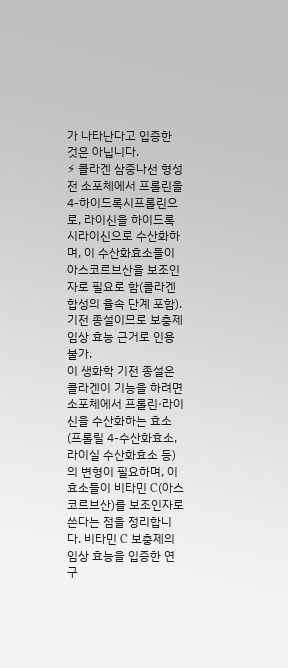가 나타난다고 입증한 것은 아닙니다.
⚡ 콜라겐 삼중나선 형성 전 소포체에서 프롤린을 4-하이드록시프롤린으로, 라이신을 하이드록시라이신으로 수산화하며, 이 수산화효소들이 아스코르브산을 보조인자로 필요로 함(콜라겐 합성의 율속 단계 포함). 기전 종설이므로 보충제 임상 효능 근거로 인용 불가.
이 생화학 기전 종설은 콜라겐이 기능을 하려면 소포체에서 프롤린·라이신을 수산화하는 효소(프롤릴 4-수산화효소, 라이실 수산화효소 등)의 변형이 필요하며, 이 효소들이 비타민 C(아스코르브산)를 보조인자로 쓴다는 점을 정리합니다. 비타민 C 보충제의 임상 효능을 입증한 연구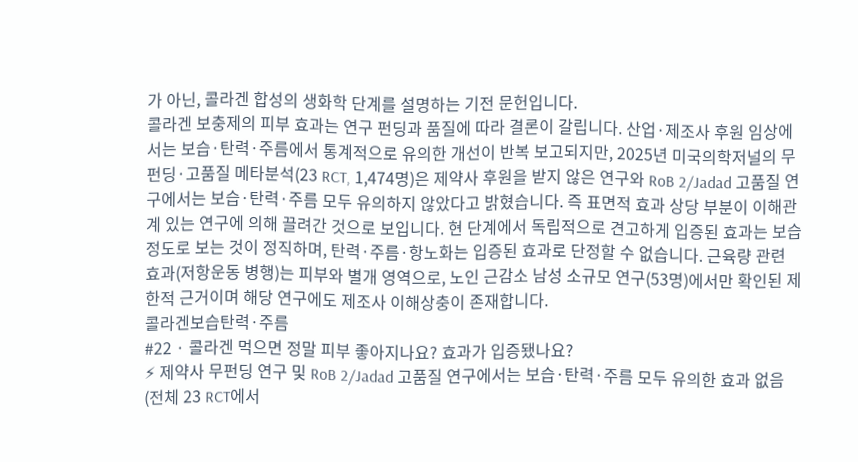가 아닌, 콜라겐 합성의 생화학 단계를 설명하는 기전 문헌입니다.
콜라겐 보충제의 피부 효과는 연구 펀딩과 품질에 따라 결론이 갈립니다. 산업·제조사 후원 임상에서는 보습·탄력·주름에서 통계적으로 유의한 개선이 반복 보고되지만, 2025년 미국의학저널의 무펀딩·고품질 메타분석(23 RCT, 1,474명)은 제약사 후원을 받지 않은 연구와 RoB 2/Jadad 고품질 연구에서는 보습·탄력·주름 모두 유의하지 않았다고 밝혔습니다. 즉 표면적 효과 상당 부분이 이해관계 있는 연구에 의해 끌려간 것으로 보입니다. 현 단계에서 독립적으로 견고하게 입증된 효과는 보습 정도로 보는 것이 정직하며, 탄력·주름·항노화는 입증된 효과로 단정할 수 없습니다. 근육량 관련 효과(저항운동 병행)는 피부와 별개 영역으로, 노인 근감소 남성 소규모 연구(53명)에서만 확인된 제한적 근거이며 해당 연구에도 제조사 이해상충이 존재합니다.
콜라겐보습탄력·주름
#22 · 콜라겐 먹으면 정말 피부 좋아지나요? 효과가 입증됐나요?
⚡ 제약사 무펀딩 연구 및 RoB 2/Jadad 고품질 연구에서는 보습·탄력·주름 모두 유의한 효과 없음(전체 23 RCT에서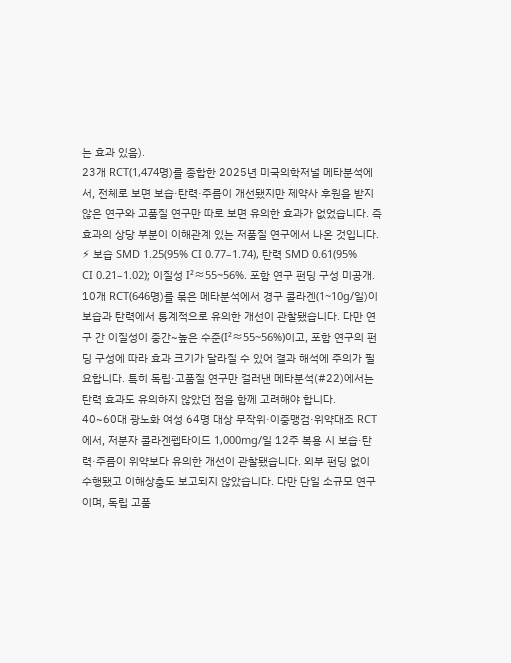는 효과 있음).
23개 RCT(1,474명)를 종합한 2025년 미국의학저널 메타분석에서, 전체로 보면 보습·탄력·주름이 개선됐지만 제약사 후원을 받지 않은 연구와 고품질 연구만 따로 보면 유의한 효과가 없었습니다. 즉 효과의 상당 부분이 이해관계 있는 저품질 연구에서 나온 것입니다.
⚡ 보습 SMD 1.25(95% CI 0.77–1.74), 탄력 SMD 0.61(95% CI 0.21–1.02); 이질성 I²≈55~56%. 포함 연구 펀딩 구성 미공개.
10개 RCT(646명)를 묶은 메타분석에서 경구 콜라겐(1~10g/일)이 보습과 탄력에서 통계적으로 유의한 개선이 관찰됐습니다. 다만 연구 간 이질성이 중간~높은 수준(I²≈55~56%)이고, 포함 연구의 펀딩 구성에 따라 효과 크기가 달라질 수 있어 결과 해석에 주의가 필요합니다. 특히 독립·고품질 연구만 걸러낸 메타분석(#22)에서는 탄력 효과도 유의하지 않았던 점을 함께 고려해야 합니다.
40~60대 광노화 여성 64명 대상 무작위·이중맹검·위약대조 RCT에서, 저분자 콜라겐펩타이드 1,000mg/일 12주 복용 시 보습·탄력·주름이 위약보다 유의한 개선이 관찰됐습니다. 외부 펀딩 없이 수행됐고 이해상충도 보고되지 않았습니다. 다만 단일 소규모 연구이며, 독립 고품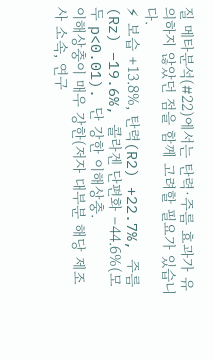질 메타분석(#22)에서는 탄력·주름 효과가 유의하지 않았던 점을 함께 고려할 필요가 있습니다.
⚡ 보습 +13.8%, 탄력(R2) +22.7%, 주름(Rz) −19.6%, 콜라겐 단편화 −44.6%(모두 p<0.01). 단 강한 이해상충.
이해상충이 매우 강한(저자 대부분 해당 제조사 소속, 연구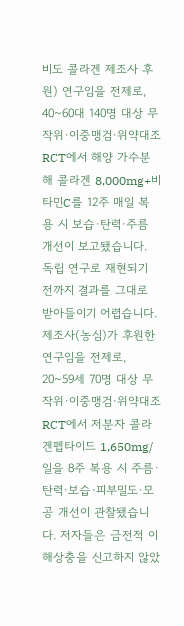비도 콜라겐 제조사 후원) 연구임을 전제로, 40~60대 140명 대상 무작위·이중맹검·위약대조 RCT에서 해양 가수분해 콜라겐 8,000mg+비타민C를 12주 매일 복용 시 보습·탄력·주름 개선이 보고됐습니다. 독립 연구로 재현되기 전까지 결과를 그대로 받아들이기 어렵습니다.
제조사(농심)가 후원한 연구임을 전제로, 20~59세 70명 대상 무작위·이중맹검·위약대조 RCT에서 저분자 콜라겐펩타이드 1,650mg/일을 8주 복용 시 주름·탄력·보습·피부밀도·모공 개선이 관찰됐습니다. 저자들은 금전적 이해상충을 신고하지 않았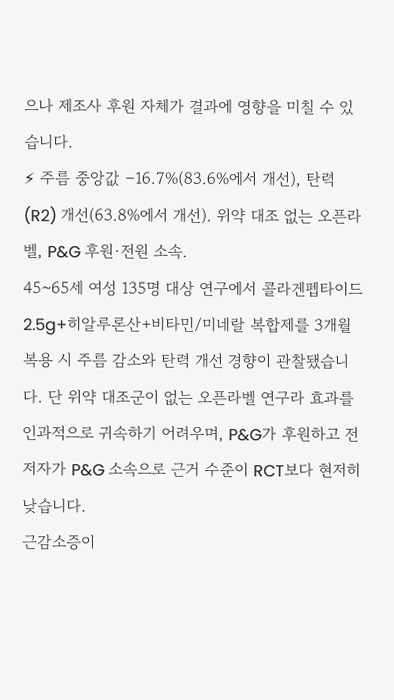으나 제조사 후원 자체가 결과에 영향을 미칠 수 있습니다.
⚡ 주름 중앙값 −16.7%(83.6%에서 개선), 탄력(R2) 개선(63.8%에서 개선). 위약 대조 없는 오픈라벨, P&G 후원·전원 소속.
45~65세 여성 135명 대상 연구에서 콜라겐펩타이드 2.5g+히알루론산+비타민/미네랄 복합제를 3개월 복용 시 주름 감소와 탄력 개선 경향이 관찰됐습니다. 단 위약 대조군이 없는 오픈라벨 연구라 효과를 인과적으로 귀속하기 어려우며, P&G가 후원하고 전 저자가 P&G 소속으로 근거 수준이 RCT보다 현저히 낮습니다.
근감소증이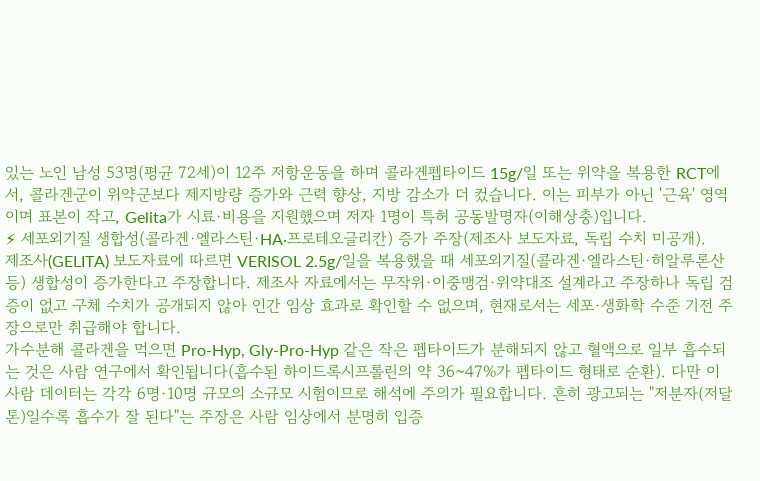있는 노인 남성 53명(평균 72세)이 12주 저항운동을 하며 콜라겐펩타이드 15g/일 또는 위약을 복용한 RCT에서, 콜라겐군이 위약군보다 제지방량 증가와 근력 향상, 지방 감소가 더 컸습니다. 이는 피부가 아닌 '근육' 영역이며 표본이 작고, Gelita가 시료·비용을 지원했으며 저자 1명이 특허 공동발명자(이해상충)입니다.
⚡ 세포외기질 생합성(콜라겐·엘라스틴·HA·프로테오글리칸) 증가 주장(제조사 보도자료, 독립 수치 미공개).
제조사(GELITA) 보도자료에 따르면 VERISOL 2.5g/일을 복용했을 때 세포외기질(콜라겐·엘라스틴·히알루론산 등) 생합성이 증가한다고 주장합니다. 제조사 자료에서는 무작위·이중맹검·위약대조 설계라고 주장하나 독립 검증이 없고 구체 수치가 공개되지 않아 인간 임상 효과로 확인할 수 없으며, 현재로서는 세포·생화학 수준 기전 주장으로만 취급해야 합니다.
가수분해 콜라겐을 먹으면 Pro-Hyp, Gly-Pro-Hyp 같은 작은 펩타이드가 분해되지 않고 혈액으로 일부 흡수되는 것은 사람 연구에서 확인됩니다(흡수된 하이드록시프롤린의 약 36~47%가 펩타이드 형태로 순환). 다만 이 사람 데이터는 각각 6명·10명 규모의 소규모 시험이므로 해석에 주의가 필요합니다. 흔히 광고되는 "저분자(저달톤)일수록 흡수가 잘 된다"는 주장은 사람 임상에서 분명히 입증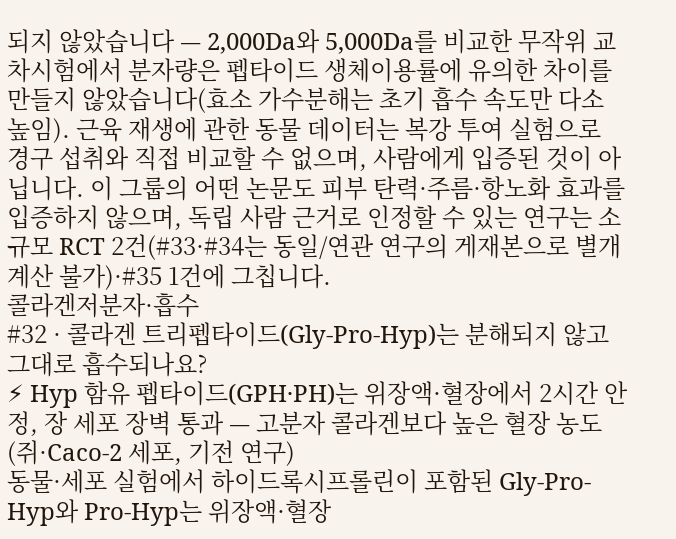되지 않았습니다 — 2,000Da와 5,000Da를 비교한 무작위 교차시험에서 분자량은 펩타이드 생체이용률에 유의한 차이를 만들지 않았습니다(효소 가수분해는 초기 흡수 속도만 다소 높임). 근육 재생에 관한 동물 데이터는 복강 투여 실험으로 경구 섭취와 직접 비교할 수 없으며, 사람에게 입증된 것이 아닙니다. 이 그룹의 어떤 논문도 피부 탄력·주름·항노화 효과를 입증하지 않으며, 독립 사람 근거로 인정할 수 있는 연구는 소규모 RCT 2건(#33·#34는 동일/연관 연구의 게재본으로 별개 계산 불가)·#35 1건에 그칩니다.
콜라겐저분자·흡수
#32 · 콜라겐 트리펩타이드(Gly-Pro-Hyp)는 분해되지 않고 그대로 흡수되나요?
⚡ Hyp 함유 펩타이드(GPH·PH)는 위장액·혈장에서 2시간 안정, 장 세포 장벽 통과 — 고분자 콜라겐보다 높은 혈장 농도(쥐·Caco-2 세포, 기전 연구)
동물·세포 실험에서 하이드록시프롤린이 포함된 Gly-Pro-Hyp와 Pro-Hyp는 위장액·혈장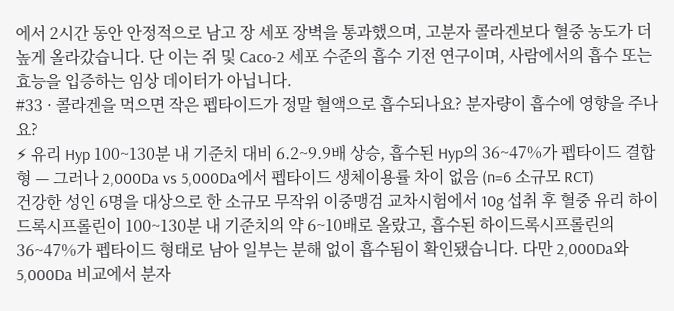에서 2시간 동안 안정적으로 남고 장 세포 장벽을 통과했으며, 고분자 콜라겐보다 혈중 농도가 더 높게 올라갔습니다. 단 이는 쥐 및 Caco-2 세포 수준의 흡수 기전 연구이며, 사람에서의 흡수 또는 효능을 입증하는 임상 데이터가 아닙니다.
#33 · 콜라겐을 먹으면 작은 펩타이드가 정말 혈액으로 흡수되나요? 분자량이 흡수에 영향을 주나요?
⚡ 유리 Hyp 100~130분 내 기준치 대비 6.2~9.9배 상승, 흡수된 Hyp의 36~47%가 펩타이드 결합형 — 그러나 2,000Da vs 5,000Da에서 펩타이드 생체이용률 차이 없음 (n=6 소규모 RCT)
건강한 성인 6명을 대상으로 한 소규모 무작위 이중맹검 교차시험에서 10g 섭취 후 혈중 유리 하이드록시프롤린이 100~130분 내 기준치의 약 6~10배로 올랐고, 흡수된 하이드록시프롤린의 36~47%가 펩타이드 형태로 남아 일부는 분해 없이 흡수됨이 확인됐습니다. 다만 2,000Da와 5,000Da 비교에서 분자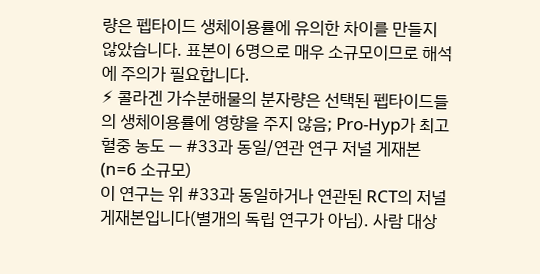량은 펩타이드 생체이용률에 유의한 차이를 만들지 않았습니다. 표본이 6명으로 매우 소규모이므로 해석에 주의가 필요합니다.
⚡ 콜라겐 가수분해물의 분자량은 선택된 펩타이드들의 생체이용률에 영향을 주지 않음; Pro-Hyp가 최고 혈중 농도 — #33과 동일/연관 연구 저널 게재본(n=6 소규모)
이 연구는 위 #33과 동일하거나 연관된 RCT의 저널 게재본입니다(별개의 독립 연구가 아님). 사람 대상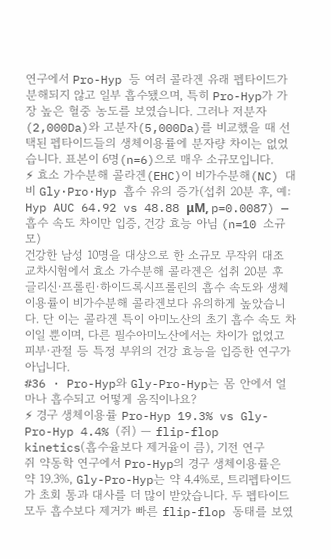연구에서 Pro-Hyp 등 여러 콜라겐 유래 펩타이드가 분해되지 않고 일부 흡수됐으며, 특히 Pro-Hyp가 가장 높은 혈중 농도를 보였습니다. 그러나 저분자(2,000Da)와 고분자(5,000Da)를 비교했을 때 선택된 펩타이드들의 생체이용률에 분자량 차이는 없었습니다. 표본이 6명(n=6)으로 매우 소규모입니다.
⚡ 효소 가수분해 콜라겐(EHC)이 비가수분해(NC) 대비 Gly·Pro·Hyp 흡수 유의 증가(섭취 20분 후, 예: Hyp AUC 64.92 vs 48.88 μM, p=0.0087) — 흡수 속도 차이만 입증, 건강 효능 아님 (n=10 소규모)
건강한 남성 10명을 대상으로 한 소규모 무작위 대조 교차시험에서 효소 가수분해 콜라겐은 섭취 20분 후 글리신·프롤린·하이드록시프롤린의 흡수 속도와 생체이용률이 비가수분해 콜라겐보다 유의하게 높았습니다. 단 이는 콜라겐 특이 아미노산의 초기 흡수 속도 차이일 뿐이며, 다른 필수아미노산에서는 차이가 없었고 피부·관절 등 특정 부위의 건강 효능을 입증한 연구가 아닙니다.
#36 · Pro-Hyp와 Gly-Pro-Hyp는 몸 안에서 얼마나 흡수되고 어떻게 움직이나요?
⚡ 경구 생체이용률 Pro-Hyp 19.3% vs Gly-Pro-Hyp 4.4% (쥐) — flip-flop kinetics(흡수율보다 제거율이 큼), 기전 연구
쥐 약동학 연구에서 Pro-Hyp의 경구 생체이용률은 약 19.3%, Gly-Pro-Hyp는 약 4.4%로, 트리펩타이드가 초회 통과 대사를 더 많이 받았습니다. 두 펩타이드 모두 흡수보다 제거가 빠른 flip-flop 동태를 보였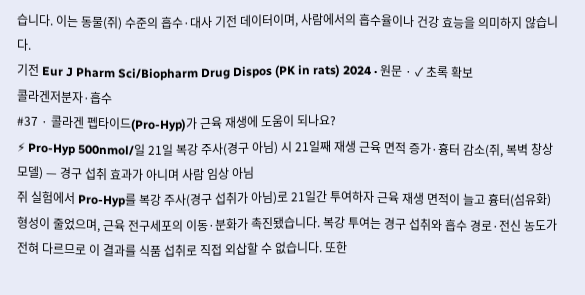습니다. 이는 동물(쥐) 수준의 흡수·대사 기전 데이터이며, 사람에서의 흡수율이나 건강 효능을 의미하지 않습니다.
기전 Eur J Pharm Sci/Biopharm Drug Dispos (PK in rats) 2024 · 원문 · ✓ 초록 확보
콜라겐저분자·흡수
#37 · 콜라겐 펩타이드(Pro-Hyp)가 근육 재생에 도움이 되나요?
⚡ Pro-Hyp 500nmol/일 21일 복강 주사(경구 아님) 시 21일째 재생 근육 면적 증가·흉터 감소(쥐, 복벽 창상 모델) — 경구 섭취 효과가 아니며 사람 임상 아님
쥐 실험에서 Pro-Hyp를 복강 주사(경구 섭취가 아님)로 21일간 투여하자 근육 재생 면적이 늘고 흉터(섬유화) 형성이 줄었으며, 근육 전구세포의 이동·분화가 촉진됐습니다. 복강 투여는 경구 섭취와 흡수 경로·전신 농도가 전혀 다르므로 이 결과를 식품 섭취로 직접 외삽할 수 없습니다. 또한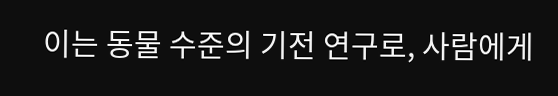이는 동물 수준의 기전 연구로, 사람에게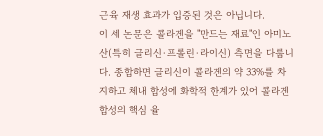근육 재생 효과가 입증된 것은 아닙니다.
이 세 논문은 콜라겐을 "만드는 재료"인 아미노산(특히 글리신·프롤린·라이신) 측면을 다룹니다. 종합하면 글리신이 콜라겐의 약 33%를 차지하고 체내 합성에 화학적 한계가 있어 콜라겐 합성의 핵심 율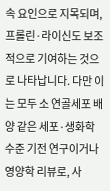속 요인으로 지목되며, 프롤린·라이신도 보조적으로 기여하는 것으로 나타납니다. 다만 이는 모두 소 연골세포 배양 같은 세포·생화학 수준 기전 연구이거나 영양학 리뷰로, 사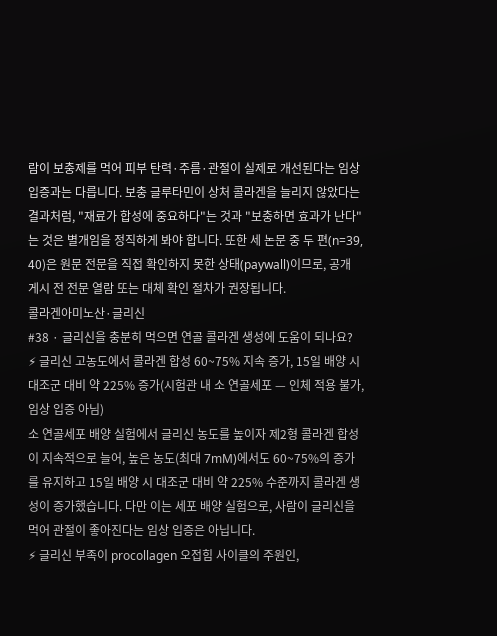람이 보충제를 먹어 피부 탄력·주름·관절이 실제로 개선된다는 임상 입증과는 다릅니다. 보충 글루타민이 상처 콜라겐을 늘리지 않았다는 결과처럼, "재료가 합성에 중요하다"는 것과 "보충하면 효과가 난다"는 것은 별개임을 정직하게 봐야 합니다. 또한 세 논문 중 두 편(n=39, 40)은 원문 전문을 직접 확인하지 못한 상태(paywall)이므로, 공개 게시 전 전문 열람 또는 대체 확인 절차가 권장됩니다.
콜라겐아미노산·글리신
#38 · 글리신을 충분히 먹으면 연골 콜라겐 생성에 도움이 되나요?
⚡ 글리신 고농도에서 콜라겐 합성 60~75% 지속 증가, 15일 배양 시 대조군 대비 약 225% 증가(시험관 내 소 연골세포 — 인체 적용 불가, 임상 입증 아님)
소 연골세포 배양 실험에서 글리신 농도를 높이자 제2형 콜라겐 합성이 지속적으로 늘어, 높은 농도(최대 7mM)에서도 60~75%의 증가를 유지하고 15일 배양 시 대조군 대비 약 225% 수준까지 콜라겐 생성이 증가했습니다. 다만 이는 세포 배양 실험으로, 사람이 글리신을 먹어 관절이 좋아진다는 임상 입증은 아닙니다.
⚡ 글리신 부족이 procollagen 오접힘 사이클의 주원인,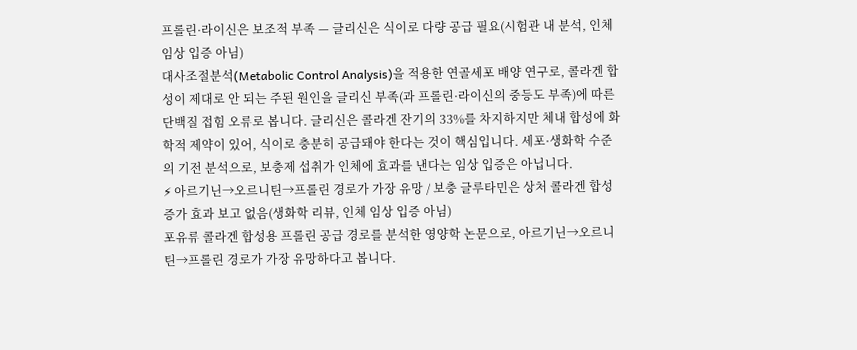프롤린·라이신은 보조적 부족 — 글리신은 식이로 다량 공급 필요(시험관 내 분석, 인체 임상 입증 아님)
대사조절분석(Metabolic Control Analysis)을 적용한 연골세포 배양 연구로, 콜라겐 합성이 제대로 안 되는 주된 원인을 글리신 부족(과 프롤린·라이신의 중등도 부족)에 따른 단백질 접힘 오류로 봅니다. 글리신은 콜라겐 잔기의 33%를 차지하지만 체내 합성에 화학적 제약이 있어, 식이로 충분히 공급돼야 한다는 것이 핵심입니다. 세포·생화학 수준의 기전 분석으로, 보충제 섭취가 인체에 효과를 낸다는 임상 입증은 아닙니다.
⚡ 아르기닌→오르니틴→프롤린 경로가 가장 유망 / 보충 글루타민은 상처 콜라겐 합성 증가 효과 보고 없음(생화학 리뷰, 인체 임상 입증 아님)
포유류 콜라겐 합성용 프롤린 공급 경로를 분석한 영양학 논문으로, 아르기닌→오르니틴→프롤린 경로가 가장 유망하다고 봅니다.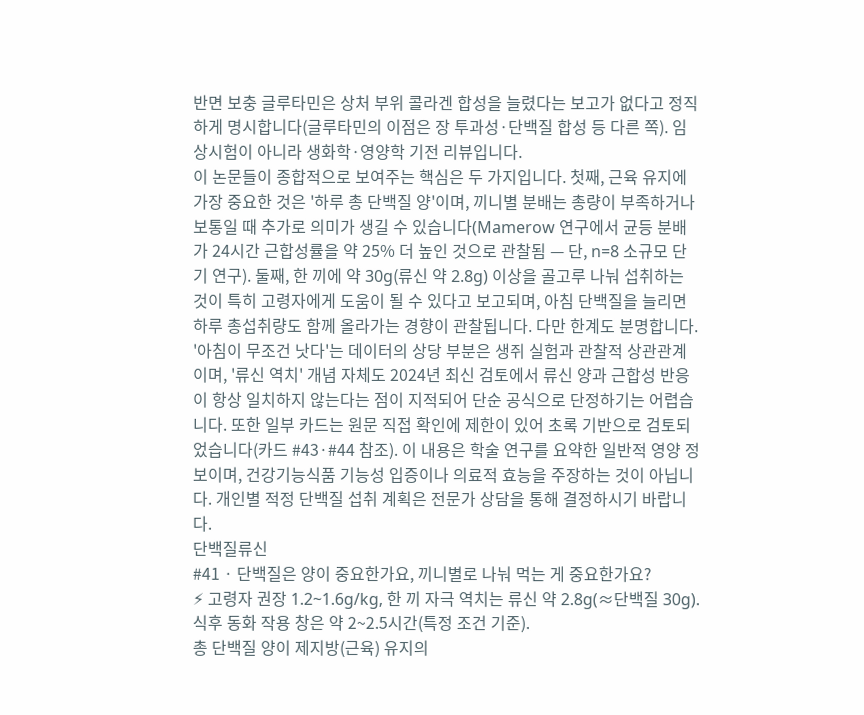반면 보충 글루타민은 상처 부위 콜라겐 합성을 늘렸다는 보고가 없다고 정직하게 명시합니다(글루타민의 이점은 장 투과성·단백질 합성 등 다른 쪽). 임상시험이 아니라 생화학·영양학 기전 리뷰입니다.
이 논문들이 종합적으로 보여주는 핵심은 두 가지입니다. 첫째, 근육 유지에 가장 중요한 것은 '하루 총 단백질 양'이며, 끼니별 분배는 총량이 부족하거나 보통일 때 추가로 의미가 생길 수 있습니다(Mamerow 연구에서 균등 분배가 24시간 근합성률을 약 25% 더 높인 것으로 관찰됨 — 단, n=8 소규모 단기 연구). 둘째, 한 끼에 약 30g(류신 약 2.8g) 이상을 골고루 나눠 섭취하는 것이 특히 고령자에게 도움이 될 수 있다고 보고되며, 아침 단백질을 늘리면 하루 총섭취량도 함께 올라가는 경향이 관찰됩니다. 다만 한계도 분명합니다. '아침이 무조건 낫다'는 데이터의 상당 부분은 생쥐 실험과 관찰적 상관관계이며, '류신 역치' 개념 자체도 2024년 최신 검토에서 류신 양과 근합성 반응이 항상 일치하지 않는다는 점이 지적되어 단순 공식으로 단정하기는 어렵습니다. 또한 일부 카드는 원문 직접 확인에 제한이 있어 초록 기반으로 검토되었습니다(카드 #43·#44 참조). 이 내용은 학술 연구를 요약한 일반적 영양 정보이며, 건강기능식품 기능성 입증이나 의료적 효능을 주장하는 것이 아닙니다. 개인별 적정 단백질 섭취 계획은 전문가 상담을 통해 결정하시기 바랍니다.
단백질류신
#41 · 단백질은 양이 중요한가요, 끼니별로 나눠 먹는 게 중요한가요?
⚡ 고령자 권장 1.2~1.6g/kg, 한 끼 자극 역치는 류신 약 2.8g(≈단백질 30g). 식후 동화 작용 창은 약 2~2.5시간(특정 조건 기준).
총 단백질 양이 제지방(근육) 유지의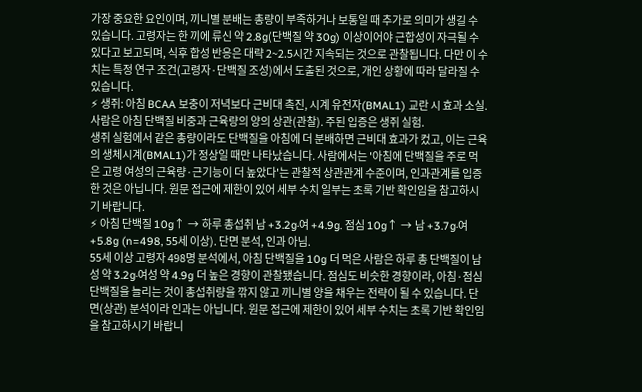가장 중요한 요인이며, 끼니별 분배는 총량이 부족하거나 보통일 때 추가로 의미가 생길 수 있습니다. 고령자는 한 끼에 류신 약 2.8g(단백질 약 30g) 이상이어야 근합성이 자극될 수 있다고 보고되며, 식후 합성 반응은 대략 2~2.5시간 지속되는 것으로 관찰됩니다. 다만 이 수치는 특정 연구 조건(고령자·단백질 조성)에서 도출된 것으로, 개인 상황에 따라 달라질 수 있습니다.
⚡ 생쥐: 아침 BCAA 보충이 저녁보다 근비대 촉진, 시계 유전자(BMAL1) 교란 시 효과 소실. 사람은 아침 단백질 비중과 근육량의 양의 상관(관찰). 주된 입증은 생쥐 실험.
생쥐 실험에서 같은 총량이라도 단백질을 아침에 더 분배하면 근비대 효과가 컸고, 이는 근육의 생체시계(BMAL1)가 정상일 때만 나타났습니다. 사람에서는 '아침에 단백질을 주로 먹은 고령 여성의 근육량·근기능이 더 높았다'는 관찰적 상관관계 수준이며, 인과관계를 입증한 것은 아닙니다. 원문 접근에 제한이 있어 세부 수치 일부는 초록 기반 확인임을 참고하시기 바랍니다.
⚡ 아침 단백질 10g↑ → 하루 총섭취 남 +3.2g·여 +4.9g. 점심 10g↑ → 남 +3.7g·여 +5.8g (n=498, 55세 이상). 단면 분석, 인과 아님.
55세 이상 고령자 498명 분석에서, 아침 단백질을 10g 더 먹은 사람은 하루 총 단백질이 남성 약 3.2g·여성 약 4.9g 더 높은 경향이 관찰됐습니다. 점심도 비슷한 경향이라, 아침·점심 단백질을 늘리는 것이 총섭취량을 깎지 않고 끼니별 양을 채우는 전략이 될 수 있습니다. 단면(상관) 분석이라 인과는 아닙니다. 원문 접근에 제한이 있어 세부 수치는 초록 기반 확인임을 참고하시기 바랍니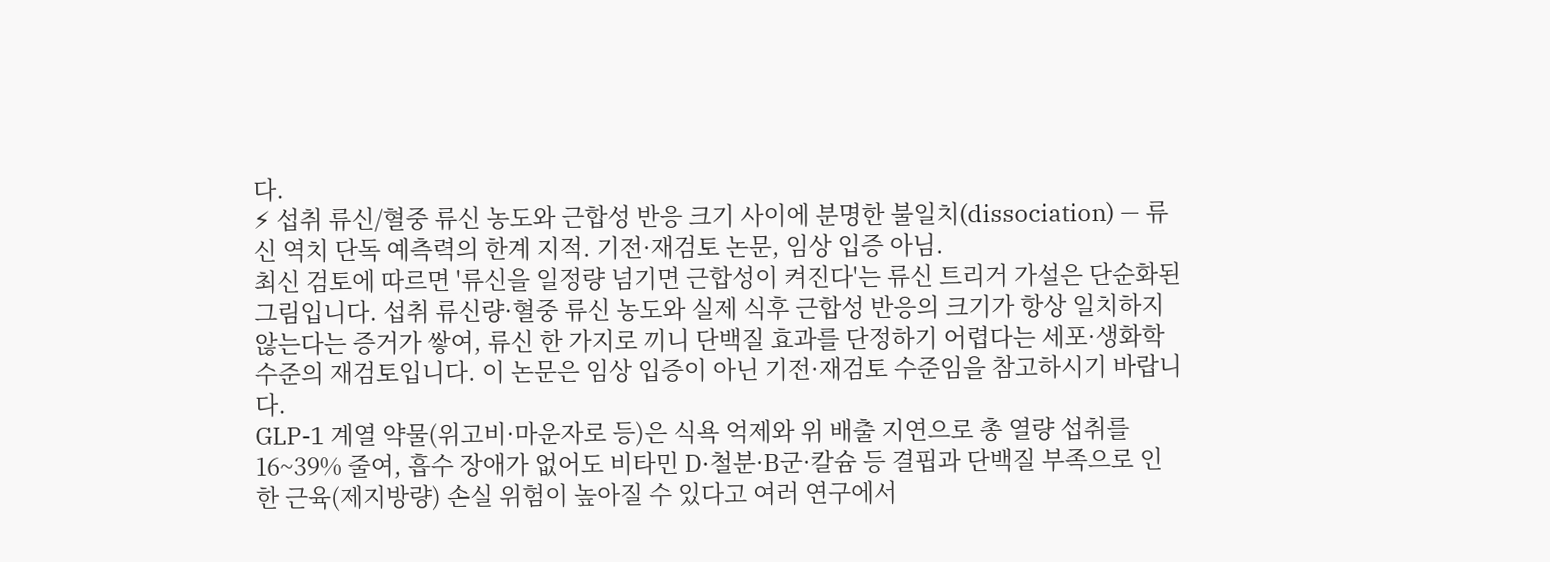다.
⚡ 섭취 류신/혈중 류신 농도와 근합성 반응 크기 사이에 분명한 불일치(dissociation) — 류신 역치 단독 예측력의 한계 지적. 기전·재검토 논문, 임상 입증 아님.
최신 검토에 따르면 '류신을 일정량 넘기면 근합성이 켜진다'는 류신 트리거 가설은 단순화된 그림입니다. 섭취 류신량·혈중 류신 농도와 실제 식후 근합성 반응의 크기가 항상 일치하지 않는다는 증거가 쌓여, 류신 한 가지로 끼니 단백질 효과를 단정하기 어렵다는 세포·생화학 수준의 재검토입니다. 이 논문은 임상 입증이 아닌 기전·재검토 수준임을 참고하시기 바랍니다.
GLP-1 계열 약물(위고비·마운자로 등)은 식욕 억제와 위 배출 지연으로 총 열량 섭취를 16~39% 줄여, 흡수 장애가 없어도 비타민 D·철분·B군·칼슘 등 결핍과 단백질 부족으로 인한 근육(제지방량) 손실 위험이 높아질 수 있다고 여러 연구에서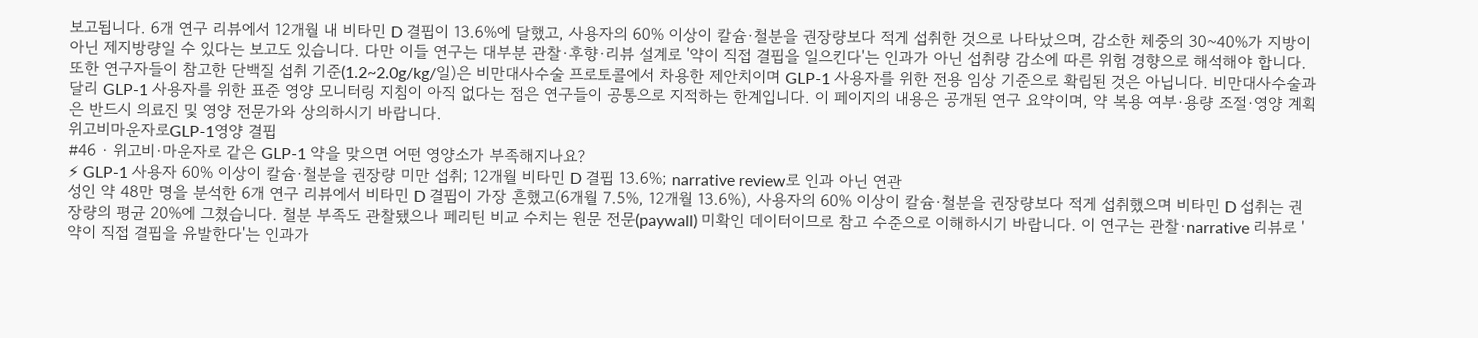보고됩니다. 6개 연구 리뷰에서 12개월 내 비타민 D 결핍이 13.6%에 달했고, 사용자의 60% 이상이 칼슘·철분을 권장량보다 적게 섭취한 것으로 나타났으며, 감소한 체중의 30~40%가 지방이 아닌 제지방량일 수 있다는 보고도 있습니다. 다만 이들 연구는 대부분 관찰·후향·리뷰 설계로 '약이 직접 결핍을 일으킨다'는 인과가 아닌 섭취량 감소에 따른 위험 경향으로 해석해야 합니다. 또한 연구자들이 참고한 단백질 섭취 기준(1.2~2.0g/kg/일)은 비만대사수술 프로토콜에서 차용한 제안치이며 GLP-1 사용자를 위한 전용 임상 기준으로 확립된 것은 아닙니다. 비만대사수술과 달리 GLP-1 사용자를 위한 표준 영양 모니터링 지침이 아직 없다는 점은 연구들이 공통으로 지적하는 한계입니다. 이 페이지의 내용은 공개된 연구 요약이며, 약 복용 여부·용량 조절·영양 계획은 반드시 의료진 및 영양 전문가와 상의하시기 바랍니다.
위고비마운자로GLP-1영양 결핍
#46 · 위고비·마운자로 같은 GLP-1 약을 맞으면 어떤 영양소가 부족해지나요?
⚡ GLP-1 사용자 60% 이상이 칼슘·철분을 권장량 미만 섭취; 12개월 비타민 D 결핍 13.6%; narrative review로 인과 아닌 연관
성인 약 48만 명을 분석한 6개 연구 리뷰에서 비타민 D 결핍이 가장 흔했고(6개월 7.5%, 12개월 13.6%), 사용자의 60% 이상이 칼슘·철분을 권장량보다 적게 섭취했으며 비타민 D 섭취는 권장량의 평균 20%에 그쳤습니다. 철분 부족도 관찰됐으나 페리틴 비교 수치는 원문 전문(paywall) 미확인 데이터이므로 참고 수준으로 이해하시기 바랍니다. 이 연구는 관찰·narrative 리뷰로 '약이 직접 결핍을 유발한다'는 인과가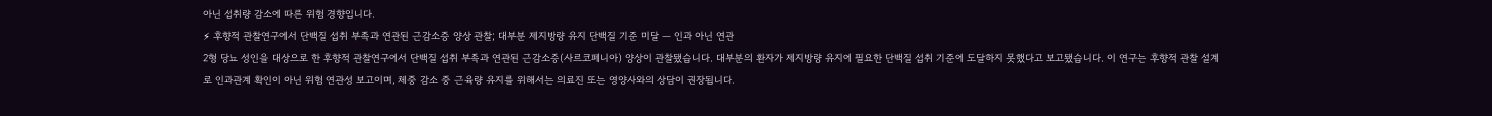아닌 섭취량 감소에 따른 위험 경향입니다.
⚡ 후향적 관찰연구에서 단백질 섭취 부족과 연관된 근감소증 양상 관찰; 대부분 제지방량 유지 단백질 기준 미달 — 인과 아닌 연관
2형 당뇨 성인을 대상으로 한 후향적 관찰연구에서 단백질 섭취 부족과 연관된 근감소증(사르코페니아) 양상이 관찰됐습니다. 대부분의 환자가 제지방량 유지에 필요한 단백질 섭취 기준에 도달하지 못했다고 보고됐습니다. 이 연구는 후향적 관찰 설계로 인과관계 확인이 아닌 위험 연관성 보고이며, 체중 감소 중 근육량 유지를 위해서는 의료진 또는 영양사와의 상담이 권장됩니다.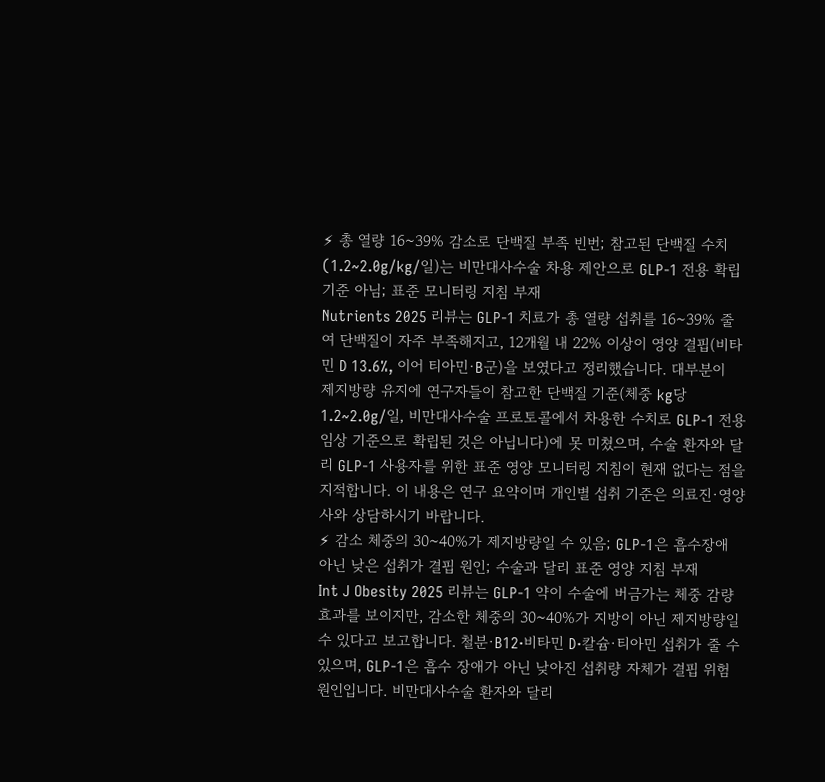⚡ 총 열량 16~39% 감소로 단백질 부족 빈번; 참고된 단백질 수치(1.2~2.0g/kg/일)는 비만대사수술 차용 제안으로 GLP-1 전용 확립 기준 아님; 표준 모니터링 지침 부재
Nutrients 2025 리뷰는 GLP-1 치료가 총 열량 섭취를 16~39% 줄여 단백질이 자주 부족해지고, 12개월 내 22% 이상이 영양 결핍(비타민 D 13.6%, 이어 티아민·B군)을 보였다고 정리했습니다. 대부분이 제지방량 유지에 연구자들이 참고한 단백질 기준(체중 kg당 1.2~2.0g/일, 비만대사수술 프로토콜에서 차용한 수치로 GLP-1 전용 임상 기준으로 확립된 것은 아닙니다)에 못 미쳤으며, 수술 환자와 달리 GLP-1 사용자를 위한 표준 영양 모니터링 지침이 현재 없다는 점을 지적합니다. 이 내용은 연구 요약이며 개인별 섭취 기준은 의료진·영양사와 상담하시기 바랍니다.
⚡ 감소 체중의 30~40%가 제지방량일 수 있음; GLP-1은 흡수장애 아닌 낮은 섭취가 결핍 원인; 수술과 달리 표준 영양 지침 부재
Int J Obesity 2025 리뷰는 GLP-1 약이 수술에 버금가는 체중 감량 효과를 보이지만, 감소한 체중의 30~40%가 지방이 아닌 제지방량일 수 있다고 보고합니다. 철분·B12·비타민 D·칼슘·티아민 섭취가 줄 수 있으며, GLP-1은 흡수 장애가 아닌 낮아진 섭취량 자체가 결핍 위험 원인입니다. 비만대사수술 환자와 달리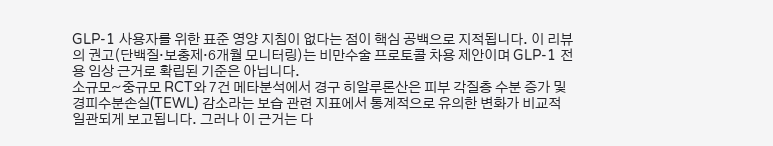GLP-1 사용자를 위한 표준 영양 지침이 없다는 점이 핵심 공백으로 지적됩니다. 이 리뷰의 권고(단백질·보충제·6개월 모니터링)는 비만수술 프로토콜 차용 제안이며 GLP-1 전용 임상 근거로 확립된 기준은 아닙니다.
소규모~중규모 RCT와 7건 메타분석에서 경구 히알루론산은 피부 각질층 수분 증가 및 경피수분손실(TEWL) 감소라는 보습 관련 지표에서 통계적으로 유의한 변화가 비교적 일관되게 보고됩니다. 그러나 이 근거는 다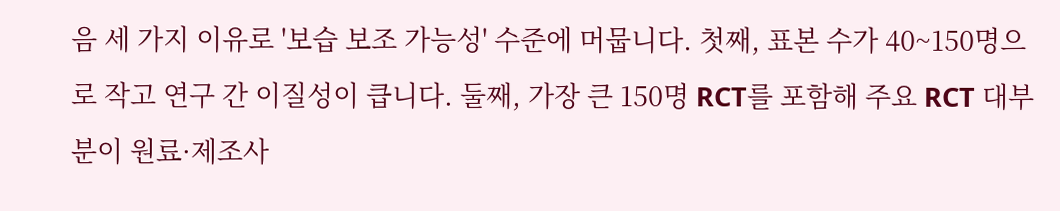음 세 가지 이유로 '보습 보조 가능성' 수준에 머뭅니다. 첫째, 표본 수가 40~150명으로 작고 연구 간 이질성이 큽니다. 둘째, 가장 큰 150명 RCT를 포함해 주요 RCT 대부분이 원료·제조사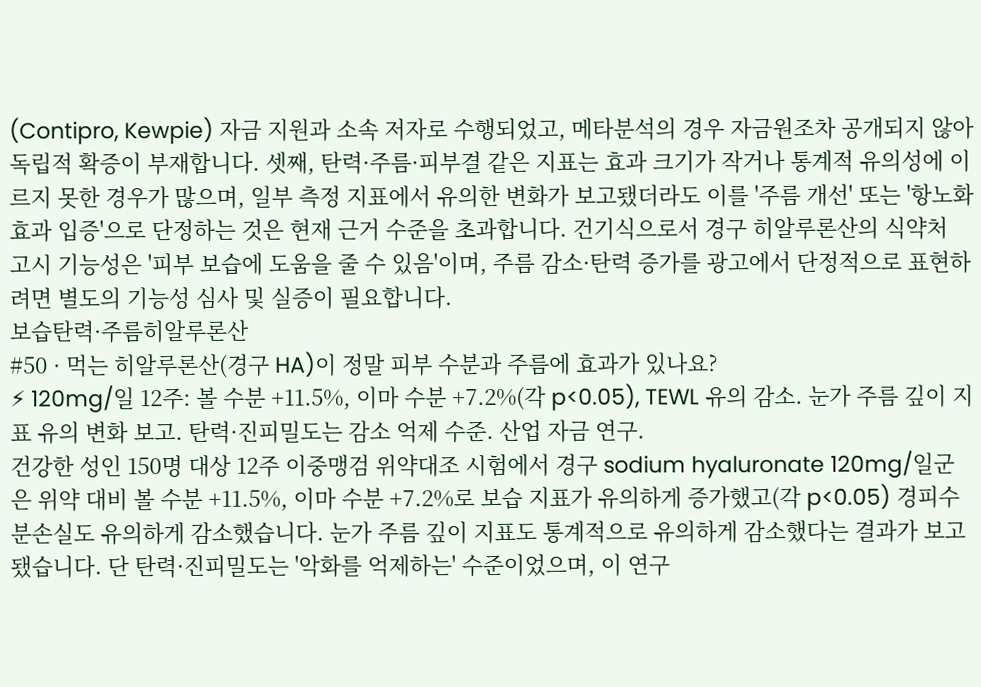(Contipro, Kewpie) 자금 지원과 소속 저자로 수행되었고, 메타분석의 경우 자금원조차 공개되지 않아 독립적 확증이 부재합니다. 셋째, 탄력·주름·피부결 같은 지표는 효과 크기가 작거나 통계적 유의성에 이르지 못한 경우가 많으며, 일부 측정 지표에서 유의한 변화가 보고됐더라도 이를 '주름 개선' 또는 '항노화 효과 입증'으로 단정하는 것은 현재 근거 수준을 초과합니다. 건기식으로서 경구 히알루론산의 식약처 고시 기능성은 '피부 보습에 도움을 줄 수 있음'이며, 주름 감소·탄력 증가를 광고에서 단정적으로 표현하려면 별도의 기능성 심사 및 실증이 필요합니다.
보습탄력·주름히알루론산
#50 · 먹는 히알루론산(경구 HA)이 정말 피부 수분과 주름에 효과가 있나요?
⚡ 120mg/일 12주: 볼 수분 +11.5%, 이마 수분 +7.2%(각 p<0.05), TEWL 유의 감소. 눈가 주름 깊이 지표 유의 변화 보고. 탄력·진피밀도는 감소 억제 수준. 산업 자금 연구.
건강한 성인 150명 대상 12주 이중맹검 위약대조 시험에서 경구 sodium hyaluronate 120mg/일군은 위약 대비 볼 수분 +11.5%, 이마 수분 +7.2%로 보습 지표가 유의하게 증가했고(각 p<0.05) 경피수분손실도 유의하게 감소했습니다. 눈가 주름 깊이 지표도 통계적으로 유의하게 감소했다는 결과가 보고됐습니다. 단 탄력·진피밀도는 '악화를 억제하는' 수준이었으며, 이 연구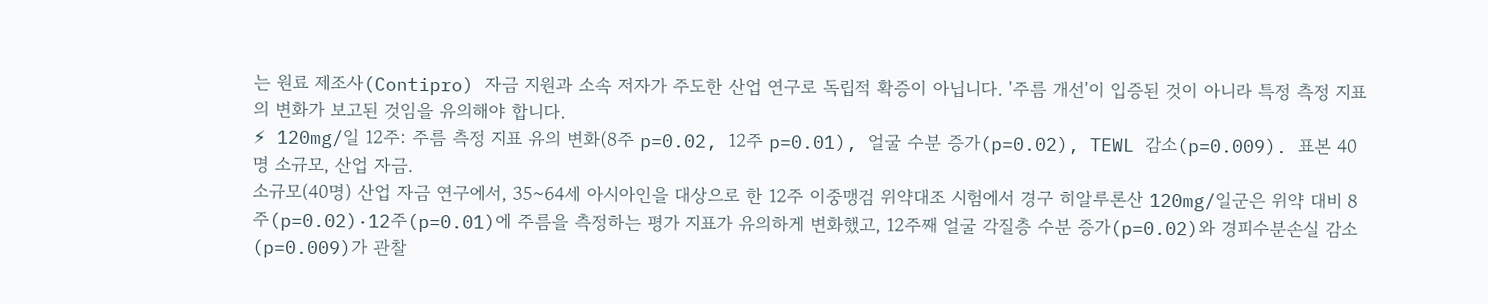는 원료 제조사(Contipro) 자금 지원과 소속 저자가 주도한 산업 연구로 독립적 확증이 아닙니다. '주름 개선'이 입증된 것이 아니라 특정 측정 지표의 변화가 보고된 것임을 유의해야 합니다.
⚡ 120mg/일 12주: 주름 측정 지표 유의 변화(8주 p=0.02, 12주 p=0.01), 얼굴 수분 증가(p=0.02), TEWL 감소(p=0.009). 표본 40명 소규모, 산업 자금.
소규모(40명) 산업 자금 연구에서, 35~64세 아시아인을 대상으로 한 12주 이중맹검 위약대조 시험에서 경구 히알루론산 120mg/일군은 위약 대비 8주(p=0.02)·12주(p=0.01)에 주름을 측정하는 평가 지표가 유의하게 변화했고, 12주째 얼굴 각질층 수분 증가(p=0.02)와 경피수분손실 감소(p=0.009)가 관찰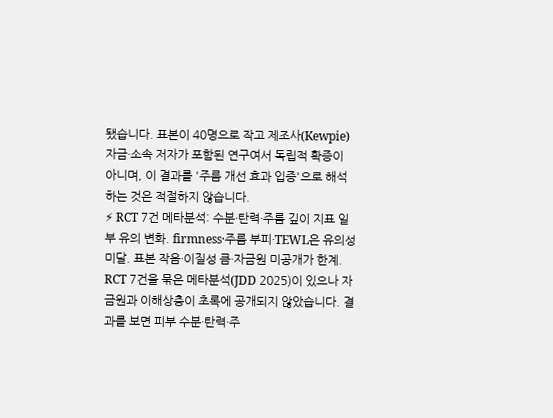됐습니다. 표본이 40명으로 작고 제조사(Kewpie) 자금·소속 저자가 포함된 연구여서 독립적 확증이 아니며, 이 결과를 '주름 개선 효과 입증'으로 해석하는 것은 적절하지 않습니다.
⚡ RCT 7건 메타분석: 수분·탄력·주름 깊이 지표 일부 유의 변화. firmness·주름 부피·TEWL은 유의성 미달. 표본 작음·이질성 큼·자금원 미공개가 한계.
RCT 7건을 묶은 메타분석(JDD 2025)이 있으나 자금원과 이해상충이 초록에 공개되지 않았습니다. 결과를 보면 피부 수분·탄력·주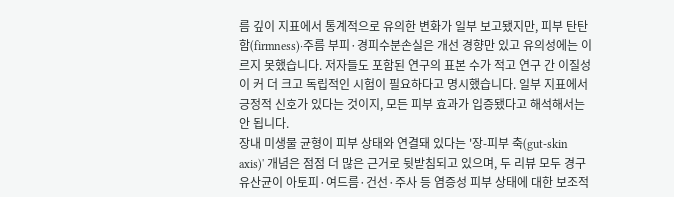름 깊이 지표에서 통계적으로 유의한 변화가 일부 보고됐지만, 피부 탄탄함(firmness)·주름 부피·경피수분손실은 개선 경향만 있고 유의성에는 이르지 못했습니다. 저자들도 포함된 연구의 표본 수가 적고 연구 간 이질성이 커 더 크고 독립적인 시험이 필요하다고 명시했습니다. 일부 지표에서 긍정적 신호가 있다는 것이지, 모든 피부 효과가 입증됐다고 해석해서는 안 됩니다.
장내 미생물 균형이 피부 상태와 연결돼 있다는 '장-피부 축(gut-skin axis)' 개념은 점점 더 많은 근거로 뒷받침되고 있으며, 두 리뷰 모두 경구 유산균이 아토피·여드름·건선·주사 등 염증성 피부 상태에 대한 보조적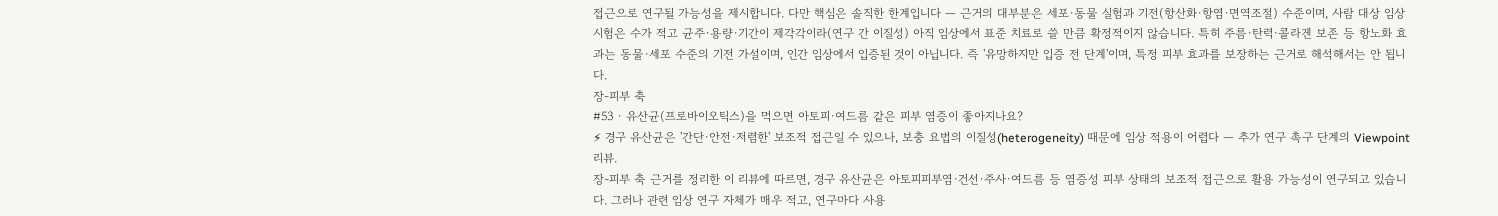접근으로 연구될 가능성을 제시합니다. 다만 핵심은 솔직한 한계입니다 — 근거의 대부분은 세포·동물 실험과 기전(항산화·항염·면역조절) 수준이며, 사람 대상 임상시험은 수가 적고 균주·용량·기간이 제각각이라(연구 간 이질성) 아직 임상에서 표준 치료로 쓸 만큼 확정적이지 않습니다. 특히 주름·탄력·콜라겐 보존 등 항노화 효과는 동물·세포 수준의 기전 가설이며, 인간 임상에서 입증된 것이 아닙니다. 즉 '유망하지만 입증 전 단계'이며, 특정 피부 효과를 보장하는 근거로 해석해서는 안 됩니다.
장-피부 축
#53 · 유산균(프로바이오틱스)을 먹으면 아토피·여드름 같은 피부 염증이 좋아지나요?
⚡ 경구 유산균은 '간단·안전·저렴한' 보조적 접근일 수 있으나, 보충 요법의 이질성(heterogeneity) 때문에 임상 적용이 어렵다 — 추가 연구 촉구 단계의 Viewpoint 리뷰.
장-피부 축 근거를 정리한 이 리뷰에 따르면, 경구 유산균은 아토피피부염·건선·주사·여드름 등 염증성 피부 상태의 보조적 접근으로 활용 가능성이 연구되고 있습니다. 그러나 관련 임상 연구 자체가 매우 적고, 연구마다 사용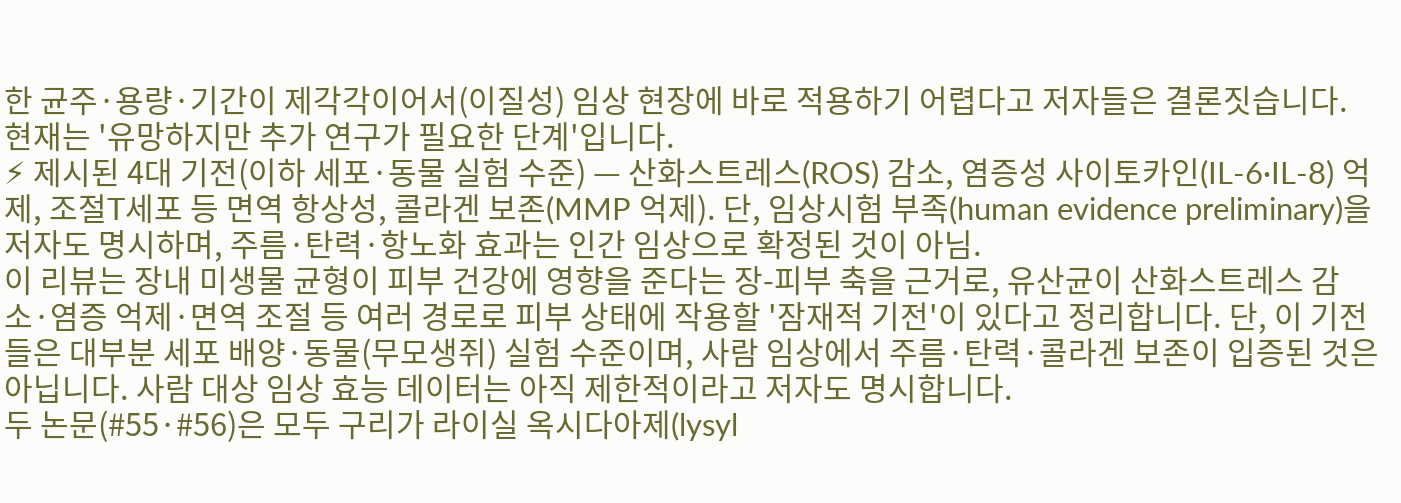한 균주·용량·기간이 제각각이어서(이질성) 임상 현장에 바로 적용하기 어렵다고 저자들은 결론짓습니다. 현재는 '유망하지만 추가 연구가 필요한 단계'입니다.
⚡ 제시된 4대 기전(이하 세포·동물 실험 수준) — 산화스트레스(ROS) 감소, 염증성 사이토카인(IL-6·IL-8) 억제, 조절T세포 등 면역 항상성, 콜라겐 보존(MMP 억제). 단, 임상시험 부족(human evidence preliminary)을 저자도 명시하며, 주름·탄력·항노화 효과는 인간 임상으로 확정된 것이 아님.
이 리뷰는 장내 미생물 균형이 피부 건강에 영향을 준다는 장-피부 축을 근거로, 유산균이 산화스트레스 감소·염증 억제·면역 조절 등 여러 경로로 피부 상태에 작용할 '잠재적 기전'이 있다고 정리합니다. 단, 이 기전들은 대부분 세포 배양·동물(무모생쥐) 실험 수준이며, 사람 임상에서 주름·탄력·콜라겐 보존이 입증된 것은 아닙니다. 사람 대상 임상 효능 데이터는 아직 제한적이라고 저자도 명시합니다.
두 논문(#55·#56)은 모두 구리가 라이실 옥시다아제(lysyl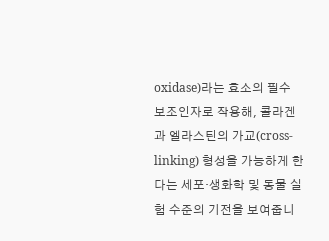oxidase)라는 효소의 필수 보조인자로 작용해, 콜라겐과 엘라스틴의 가교(cross-linking) 형성을 가능하게 한다는 세포·생화학 및 동물 실험 수준의 기전을 보여줍니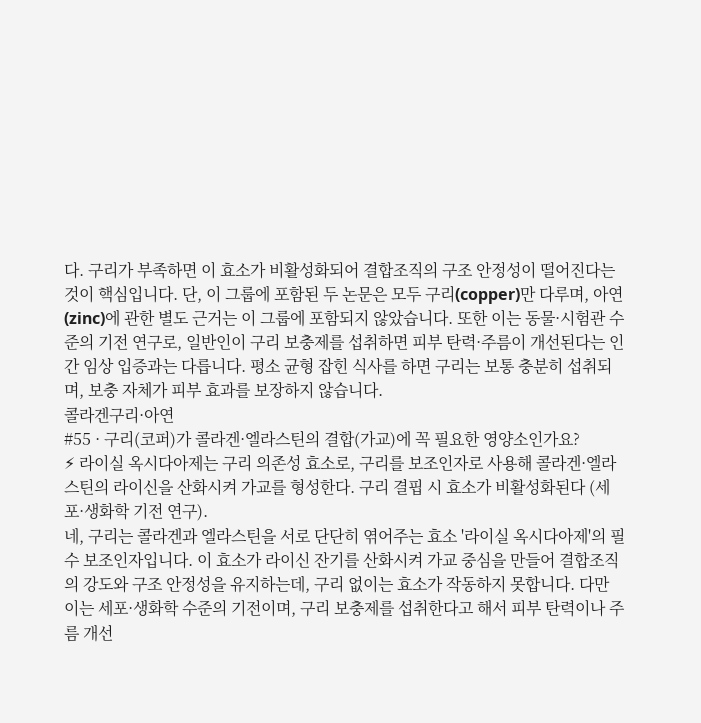다. 구리가 부족하면 이 효소가 비활성화되어 결합조직의 구조 안정성이 떨어진다는 것이 핵심입니다. 단, 이 그룹에 포함된 두 논문은 모두 구리(copper)만 다루며, 아연(zinc)에 관한 별도 근거는 이 그룹에 포함되지 않았습니다. 또한 이는 동물·시험관 수준의 기전 연구로, 일반인이 구리 보충제를 섭취하면 피부 탄력·주름이 개선된다는 인간 임상 입증과는 다릅니다. 평소 균형 잡힌 식사를 하면 구리는 보통 충분히 섭취되며, 보충 자체가 피부 효과를 보장하지 않습니다.
콜라겐구리·아연
#55 · 구리(코퍼)가 콜라겐·엘라스틴의 결합(가교)에 꼭 필요한 영양소인가요?
⚡ 라이실 옥시다아제는 구리 의존성 효소로, 구리를 보조인자로 사용해 콜라겐·엘라스틴의 라이신을 산화시켜 가교를 형성한다. 구리 결핍 시 효소가 비활성화된다 (세포·생화학 기전 연구).
네, 구리는 콜라겐과 엘라스틴을 서로 단단히 엮어주는 효소 '라이실 옥시다아제'의 필수 보조인자입니다. 이 효소가 라이신 잔기를 산화시켜 가교 중심을 만들어 결합조직의 강도와 구조 안정성을 유지하는데, 구리 없이는 효소가 작동하지 못합니다. 다만 이는 세포·생화학 수준의 기전이며, 구리 보충제를 섭취한다고 해서 피부 탄력이나 주름 개선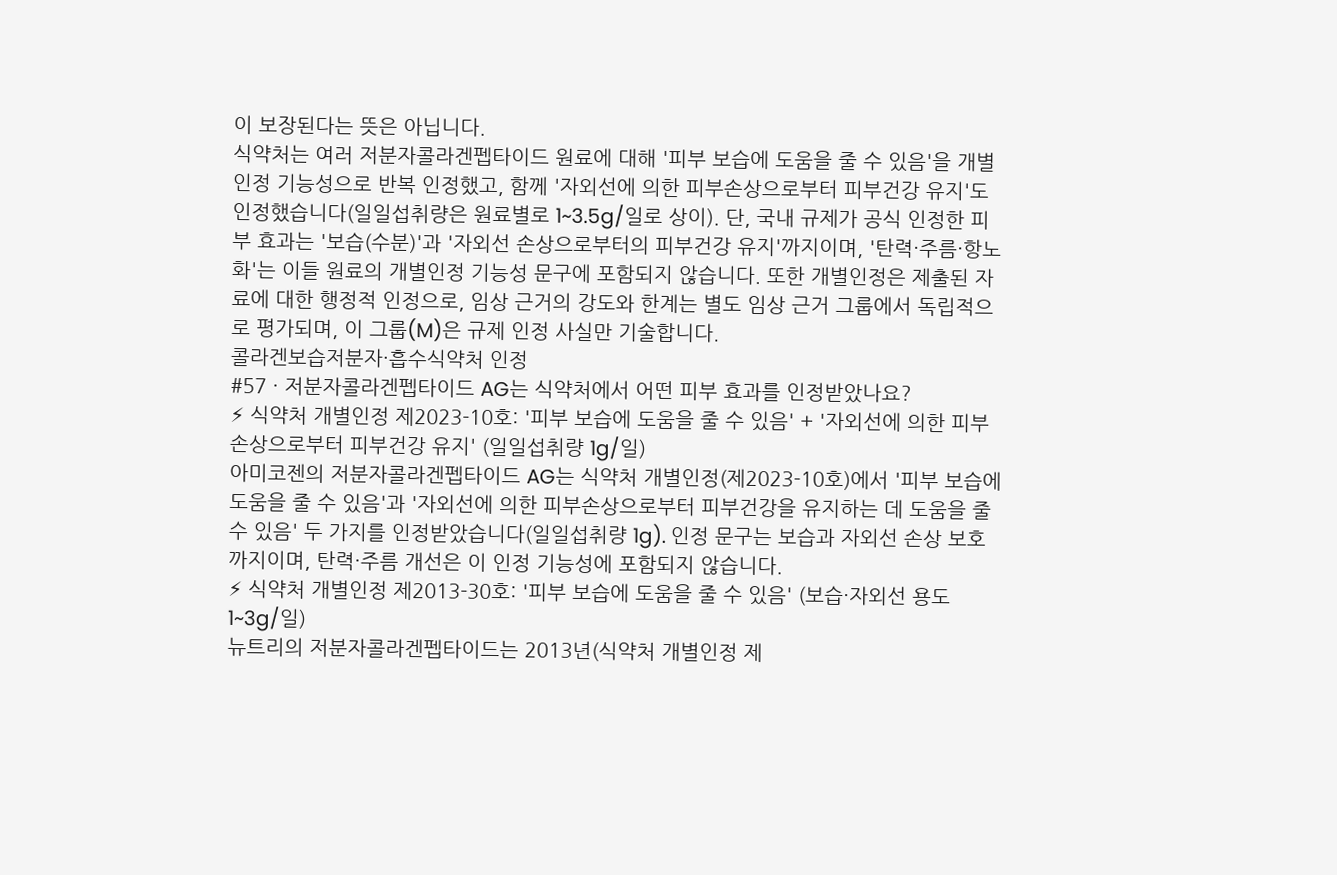이 보장된다는 뜻은 아닙니다.
식약처는 여러 저분자콜라겐펩타이드 원료에 대해 '피부 보습에 도움을 줄 수 있음'을 개별인정 기능성으로 반복 인정했고, 함께 '자외선에 의한 피부손상으로부터 피부건강 유지'도 인정했습니다(일일섭취량은 원료별로 1~3.5g/일로 상이). 단, 국내 규제가 공식 인정한 피부 효과는 '보습(수분)'과 '자외선 손상으로부터의 피부건강 유지'까지이며, '탄력·주름·항노화'는 이들 원료의 개별인정 기능성 문구에 포함되지 않습니다. 또한 개별인정은 제출된 자료에 대한 행정적 인정으로, 임상 근거의 강도와 한계는 별도 임상 근거 그룹에서 독립적으로 평가되며, 이 그룹(M)은 규제 인정 사실만 기술합니다.
콜라겐보습저분자·흡수식약처 인정
#57 · 저분자콜라겐펩타이드 AG는 식약처에서 어떤 피부 효과를 인정받았나요?
⚡ 식약처 개별인정 제2023-10호: '피부 보습에 도움을 줄 수 있음' + '자외선에 의한 피부손상으로부터 피부건강 유지' (일일섭취량 1g/일)
아미코젠의 저분자콜라겐펩타이드 AG는 식약처 개별인정(제2023-10호)에서 '피부 보습에 도움을 줄 수 있음'과 '자외선에 의한 피부손상으로부터 피부건강을 유지하는 데 도움을 줄 수 있음' 두 가지를 인정받았습니다(일일섭취량 1g). 인정 문구는 보습과 자외선 손상 보호까지이며, 탄력·주름 개선은 이 인정 기능성에 포함되지 않습니다.
⚡ 식약처 개별인정 제2013-30호: '피부 보습에 도움을 줄 수 있음' (보습·자외선 용도 1~3g/일)
뉴트리의 저분자콜라겐펩타이드는 2013년(식약처 개별인정 제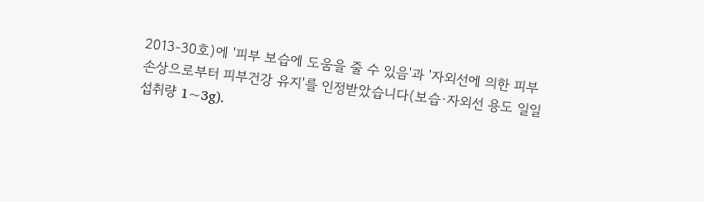2013-30호)에 '피부 보습에 도움을 줄 수 있음'과 '자외선에 의한 피부손상으로부터 피부건강 유지'를 인정받았습니다(보습·자외선 용도 일일섭취량 1~3g).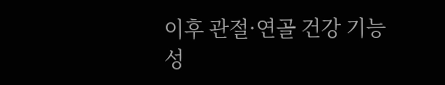이후 관절·연골 건강 기능성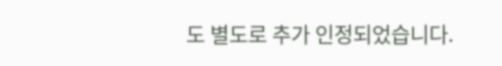도 별도로 추가 인정되었습니다.